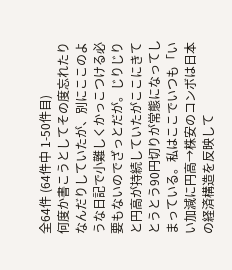全64件 (64件中 1-50件目)
何度か書こうとしてその度忘れたりなんだりしていたが、別にここのような日記で小難しくかっこつける必要もないのでざっとだが。じりじりと円高が持続していたがここにきてとうとう90円切りが常態になってしまっている。私はここでいつも「いい加減に円高→株安のコンボは日本の経済構造を反映して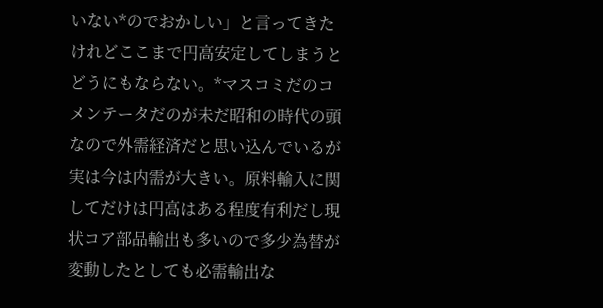いない*のでおかしい」と言ってきたけれどここまで円高安定してしまうとどうにもならない。*マスコミだのコメンテータだのが未だ昭和の時代の頭なので外需経済だと思い込んでいるが実は今は内需が大きい。原料輸入に関してだけは円高はある程度有利だし現状コア部品輸出も多いので多少為替が変動したとしても必需輸出な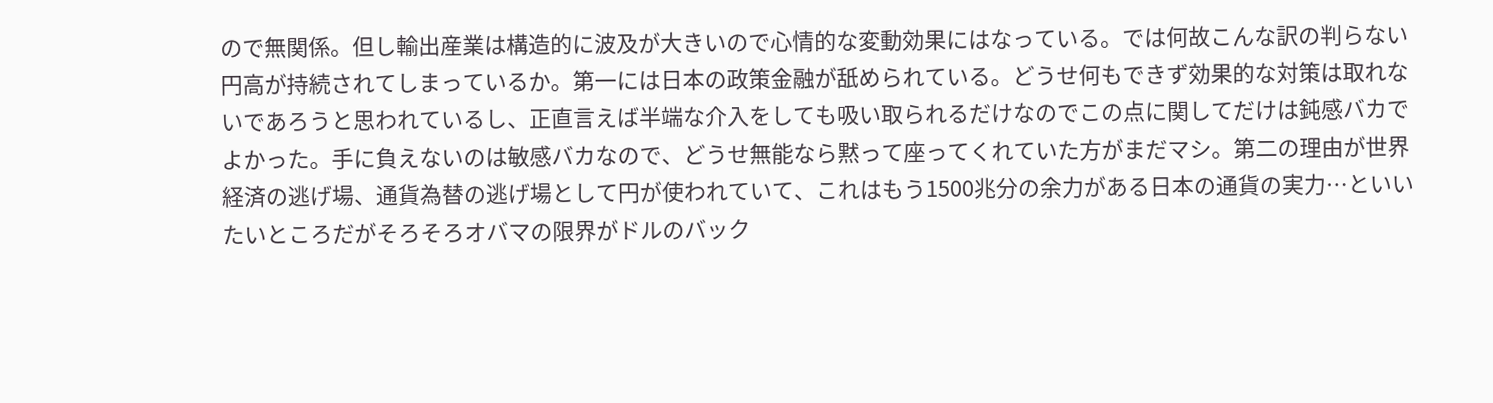ので無関係。但し輸出産業は構造的に波及が大きいので心情的な変動効果にはなっている。では何故こんな訳の判らない円高が持続されてしまっているか。第一には日本の政策金融が舐められている。どうせ何もできず効果的な対策は取れないであろうと思われているし、正直言えば半端な介入をしても吸い取られるだけなのでこの点に関してだけは鈍感バカでよかった。手に負えないのは敏感バカなので、どうせ無能なら黙って座ってくれていた方がまだマシ。第二の理由が世界経済の逃げ場、通貨為替の逃げ場として円が使われていて、これはもう1500兆分の余力がある日本の通貨の実力…といいたいところだがそろそろオバマの限界がドルのバック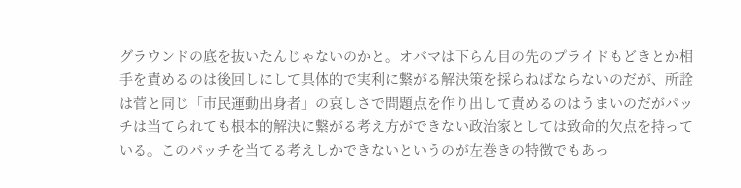グラウンドの底を抜いたんじゃないのかと。オバマは下らん目の先のプライドもどきとか相手を責めるのは後回しにして具体的で実利に繋がる解決策を採らねばならないのだが、所詮は菅と同じ「市民運動出身者」の哀しさで問題点を作り出して責めるのはうまいのだがパッチは当てられても根本的解決に繋がる考え方ができない政治家としては致命的欠点を持っている。このパッチを当てる考えしかできないというのが左巻きの特徴でもあっ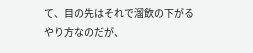て、目の先はそれで溜飲の下がるやり方なのだが、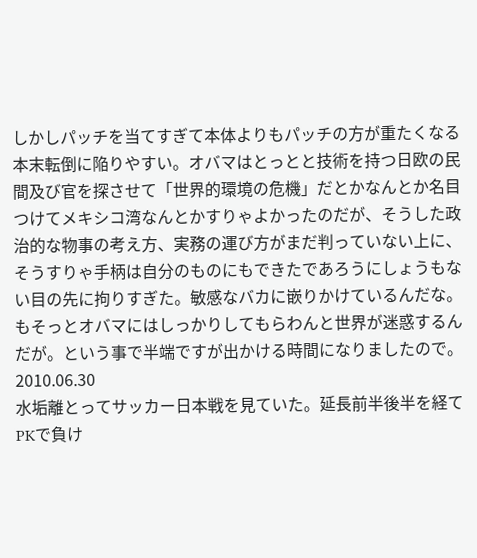しかしパッチを当てすぎて本体よりもパッチの方が重たくなる本末転倒に陥りやすい。オバマはとっとと技術を持つ日欧の民間及び官を探させて「世界的環境の危機」だとかなんとか名目つけてメキシコ湾なんとかすりゃよかったのだが、そうした政治的な物事の考え方、実務の運び方がまだ判っていない上に、そうすりゃ手柄は自分のものにもできたであろうにしょうもない目の先に拘りすぎた。敏感なバカに嵌りかけているんだな。もそっとオバマにはしっかりしてもらわんと世界が迷惑するんだが。という事で半端ですが出かける時間になりましたので。
2010.06.30
水垢離とってサッカー日本戦を見ていた。延長前半後半を経てPKで負け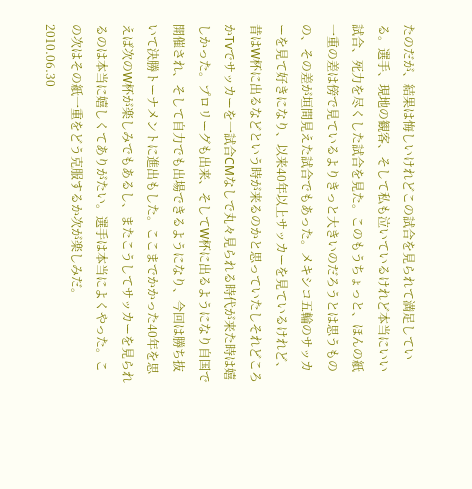たのだが、結果は悔しいけれどこの試合を見られて満足している。選手、現地の観客、そして私も泣いているけれど本当にいい試合、死力を尽くした試合を見た。このもうちょっと、ほんの紙一重の差は傍で見ているよりきっと大きいのだろうとは思うものの、その差が垣間見えた試合でもあった。メキシコ五輪のサッカーを見て好きになり、以来40年以上サッカーを見ているけれど、昔はW杯に出るなどという時が来るのかと思っていたしそれどころかTvでサッカーを一試合CMなしで丸々見られる時代が来た時は嬉しかった。プロリーグも出来、そしてW杯に出るようになり自国で開催され、そして自力でも出場できるようになり、今回は勝ち抜いて決勝トーナメントに進出もした。ここまでかかった40年を思えば次のW杯が楽しみでもあるし、またこうしてサッカーを見られるのは本当に嬉しくてありがたい。選手は本当によくやった。この次はその紙一重をどう克服するか次が楽しみだ。
2010.06.30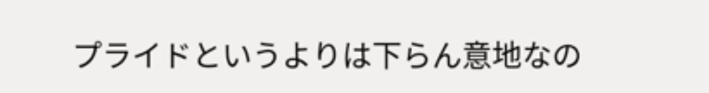プライドというよりは下らん意地なの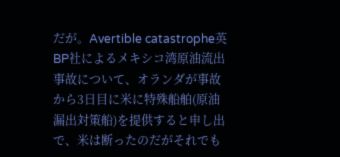だが。Avertible catastrophe英BP社によるメキシコ湾原油流出事故について、オランダが事故から3日目に米に特殊船舶(原油漏出対策船)を提供すると申し出で、米は断ったのだがそれでも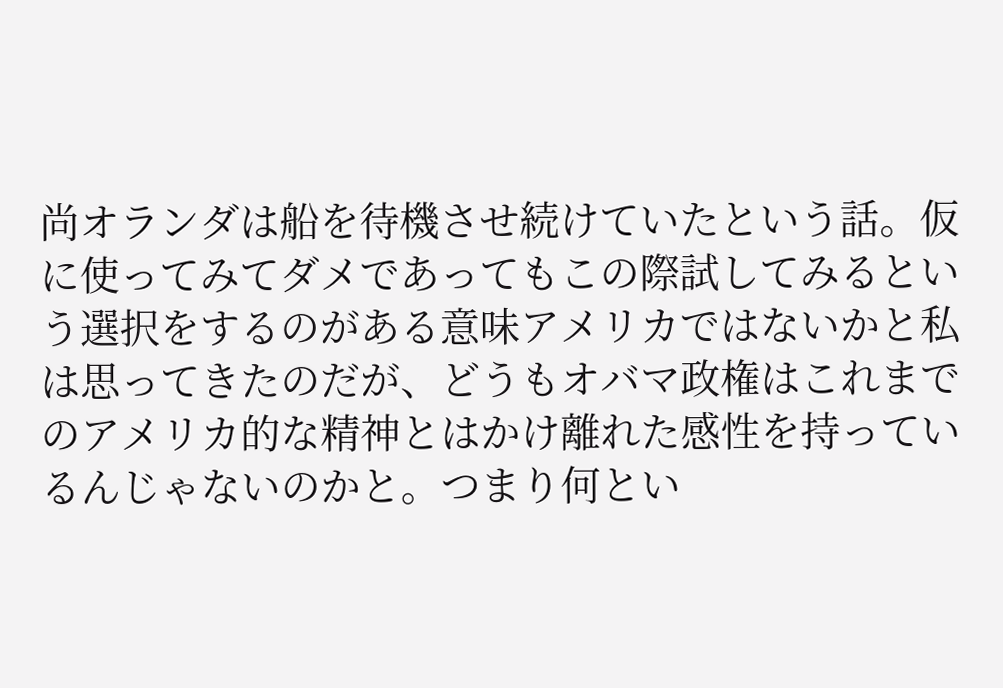尚オランダは船を待機させ続けていたという話。仮に使ってみてダメであってもこの際試してみるという選択をするのがある意味アメリカではないかと私は思ってきたのだが、どうもオバマ政権はこれまでのアメリカ的な精神とはかけ離れた感性を持っているんじゃないのかと。つまり何とい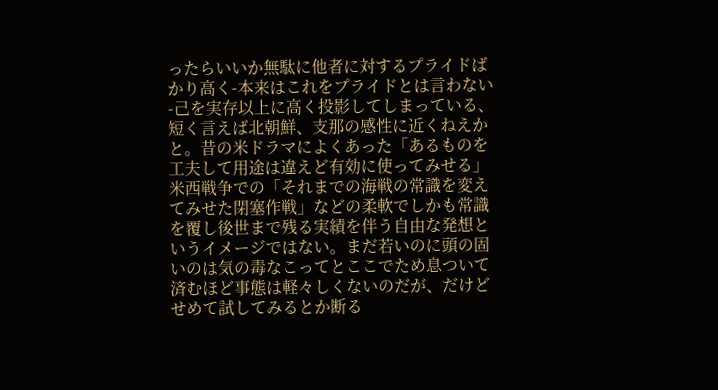ったらいいか無駄に他者に対するプライドばかり高く-本来はこれをプライドとは言わない-己を実存以上に高く投影してしまっている、短く言えば北朝鮮、支那の感性に近くねえかと。昔の米ドラマによくあった「あるものを工夫して用途は違えど有効に使ってみせる」米西戦争での「それまでの海戦の常識を変えてみせた閉塞作戦」などの柔軟でしかも常識を覆し後世まで残る実績を伴う自由な発想というイメージではない。まだ若いのに頭の固いのは気の毒なこってとここでため息ついて済むほど事態は軽々しくないのだが、だけどせめて試してみるとか断る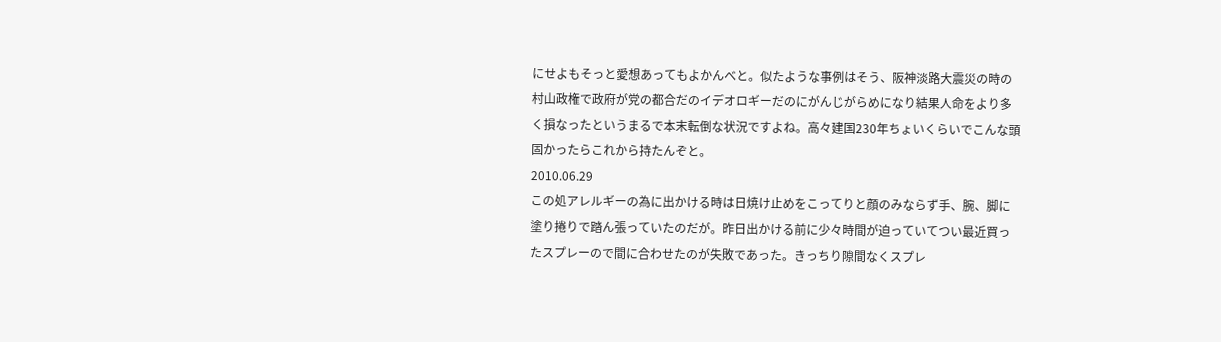にせよもそっと愛想あってもよかんべと。似たような事例はそう、阪神淡路大震災の時の村山政権で政府が党の都合だのイデオロギーだのにがんじがらめになり結果人命をより多く損なったというまるで本末転倒な状況ですよね。高々建国230年ちょいくらいでこんな頭固かったらこれから持たんぞと。
2010.06.29
この処アレルギーの為に出かける時は日焼け止めをこってりと顔のみならず手、腕、脚に塗り捲りで踏ん張っていたのだが。昨日出かける前に少々時間が迫っていてつい最近買ったスプレーので間に合わせたのが失敗であった。きっちり隙間なくスプレ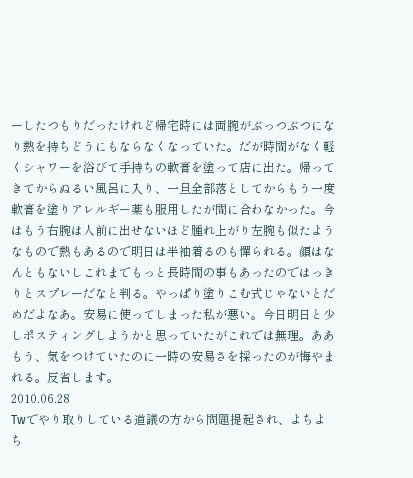ーしたつもりだったけれど帰宅時には両腕がぶっつぶつになり熱を持ちどうにもならなくなっていた。だが時間がなく軽くシャワーを浴びて手持ちの軟膏を塗って店に出た。帰ってきてからぬるい風呂に入り、一旦全部落としてからもう一度軟膏を塗りアレルギー薬も服用したが間に合わなかった。今はもう右腕は人前に出せないほど腫れ上がり左腕も似たようなもので熱もあるので明日は半袖着るのも憚られる。顔はなんともないしこれまでもっと長時間の事もあったのではっきりとスプレーだなと判る。やっぱり塗りこむ式じゃないとだめだよなあ。安易に使ってしまった私が悪い。今日明日と少しポスティングしようかと思っていたがこれでは無理。ああもう、気をつけていたのに一時の安易さを採ったのが悔やまれる。反省します。
2010.06.28
Twでやり取りしている道議の方から問題提起され、よちよち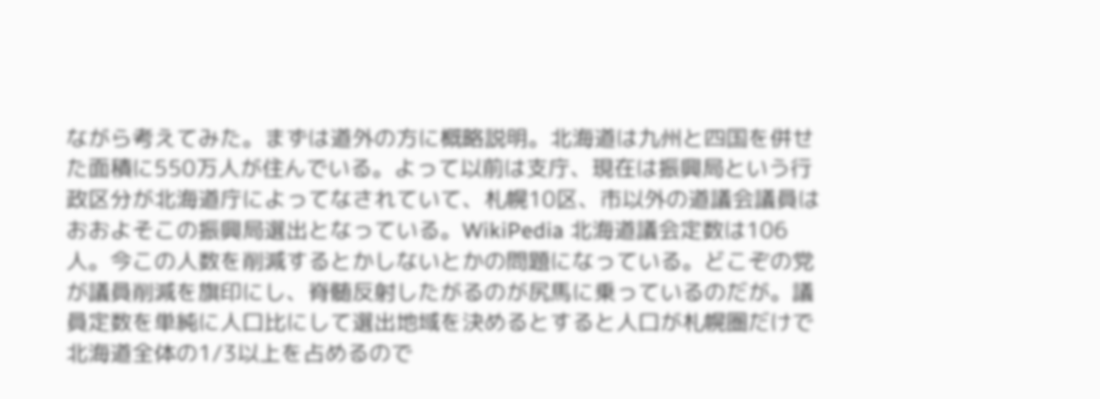ながら考えてみた。まずは道外の方に概略説明。北海道は九州と四国を併せた面積に550万人が住んでいる。よって以前は支庁、現在は振興局という行政区分が北海道庁によってなされていて、札幌10区、市以外の道議会議員はおおよそこの振興局選出となっている。WikiPedia 北海道議会定数は106人。今この人数を削減するとかしないとかの問題になっている。どこぞの党が議員削減を旗印にし、脊髄反射したがるのが尻馬に乗っているのだが。議員定数を単純に人口比にして選出地域を決めるとすると人口が札幌圏だけで北海道全体の1/3以上を占めるので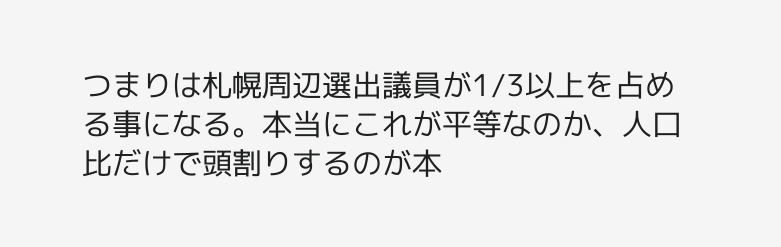つまりは札幌周辺選出議員が1/3以上を占める事になる。本当にこれが平等なのか、人口比だけで頭割りするのが本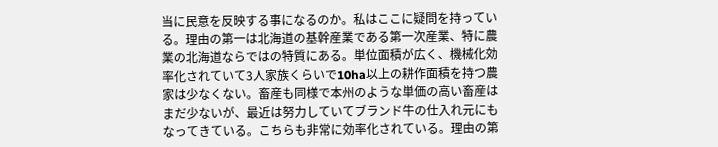当に民意を反映する事になるのか。私はここに疑問を持っている。理由の第一は北海道の基幹産業である第一次産業、特に農業の北海道ならではの特質にある。単位面積が広く、機械化効率化されていて3人家族くらいで10ha以上の耕作面積を持つ農家は少なくない。畜産も同様で本州のような単価の高い畜産はまだ少ないが、最近は努力していてブランド牛の仕入れ元にもなってきている。こちらも非常に効率化されている。理由の第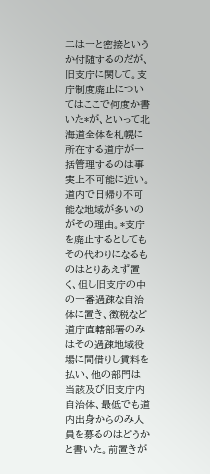二は一と密接というか付随するのだが、旧支庁に関して。支庁制度廃止についてはここで何度か書いた*が、といって北海道全体を札幌に所在する道庁が一括管理するのは事実上不可能に近い。道内で日帰り不可能な地域が多いのがその理由。*支庁を廃止するとしてもその代わりになるものはとりあえず置く、但し旧支庁の中の一番過疎な自治体に置き、徴税など道庁直轄部署のみはその過疎地域役場に間借りし賃料を払い、他の部門は当該及び旧支庁内自治体、最低でも道内出身からのみ人員を募るのはどうかと書いた。前置きが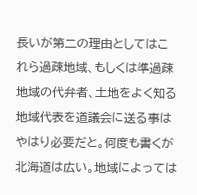長いが第二の理由としてはこれら過疎地域、もしくは準過疎地域の代弁者、土地をよく知る地域代表を道議会に送る事はやはり必要だと。何度も書くが北海道は広い。地域によっては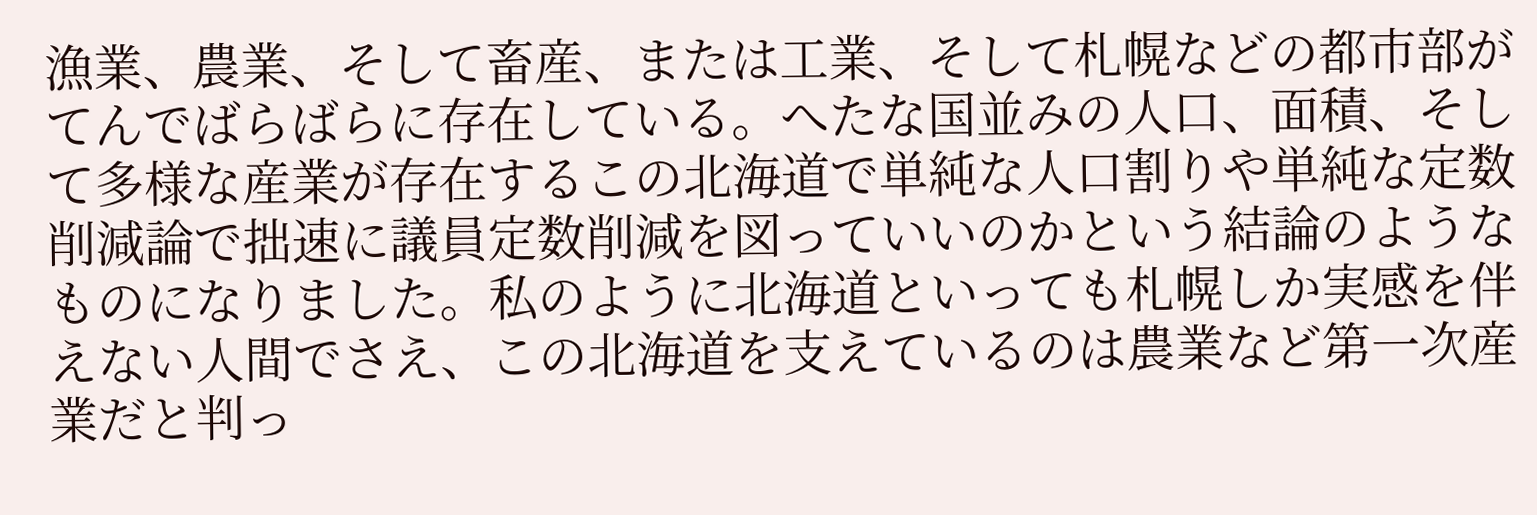漁業、農業、そして畜産、または工業、そして札幌などの都市部がてんでばらばらに存在している。へたな国並みの人口、面積、そして多様な産業が存在するこの北海道で単純な人口割りや単純な定数削減論で拙速に議員定数削減を図っていいのかという結論のようなものになりました。私のように北海道といっても札幌しか実感を伴えない人間でさえ、この北海道を支えているのは農業など第一次産業だと判っ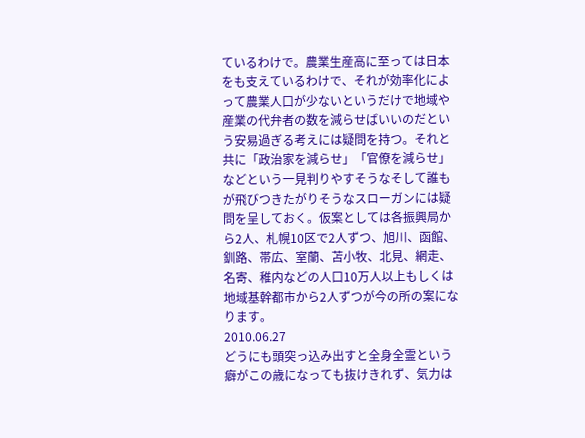ているわけで。農業生産高に至っては日本をも支えているわけで、それが効率化によって農業人口が少ないというだけで地域や産業の代弁者の数を減らせばいいのだという安易過ぎる考えには疑問を持つ。それと共に「政治家を減らせ」「官僚を減らせ」などという一見判りやすそうなそして誰もが飛びつきたがりそうなスローガンには疑問を呈しておく。仮案としては各振興局から2人、札幌10区で2人ずつ、旭川、函館、釧路、帯広、室蘭、苫小牧、北見、網走、名寄、稚内などの人口10万人以上もしくは地域基幹都市から2人ずつが今の所の案になります。
2010.06.27
どうにも頭突っ込み出すと全身全霊という癖がこの歳になっても抜けきれず、気力は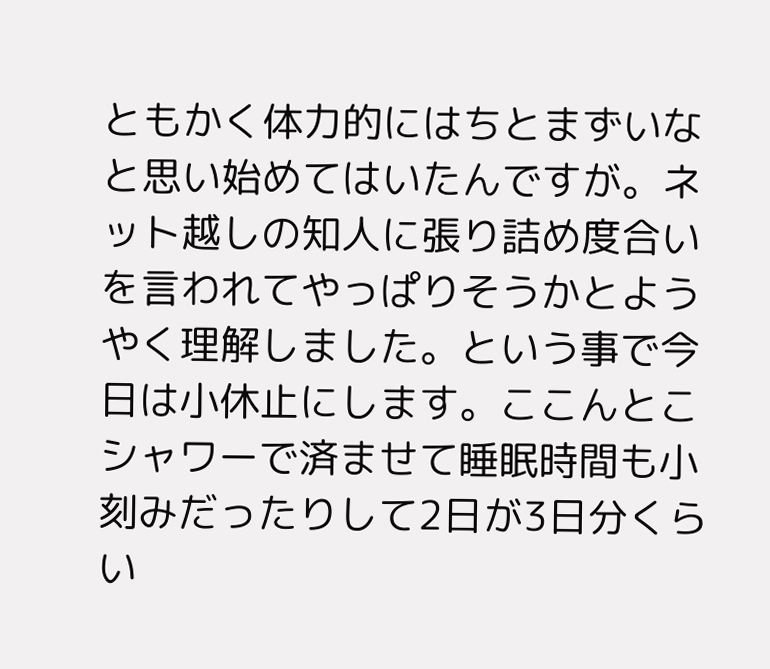ともかく体力的にはちとまずいなと思い始めてはいたんですが。ネット越しの知人に張り詰め度合いを言われてやっぱりそうかとようやく理解しました。という事で今日は小休止にします。ここんとこシャワーで済ませて睡眠時間も小刻みだったりして2日が3日分くらい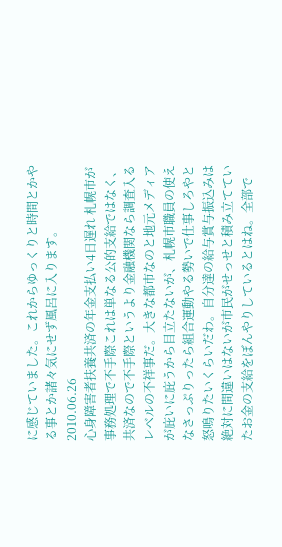に感じていました。これからゆっくりと時間とかやる事とか諸々気にせず風呂に入ります。
2010.06.26
心身障害者扶養共済の年金支払い4日遅れ 札幌市が事務処理で不手際これは単なる公的支給ではなく、共済なので不手際というより金融機関なら調査入るレベルの不祥事だ。大きな都市なのと地元メディアが庇いに庇うから目立たないが、札幌市職員の使えなさっぷりったら組合運動やる勢いで仕事しろやと怒鳴りたいくらいだわ。自分達の給与賞与振込みは絶対に間違いはないが市民がせっせと積み立てていたお金の支給をぼんやりしているとはね。全部で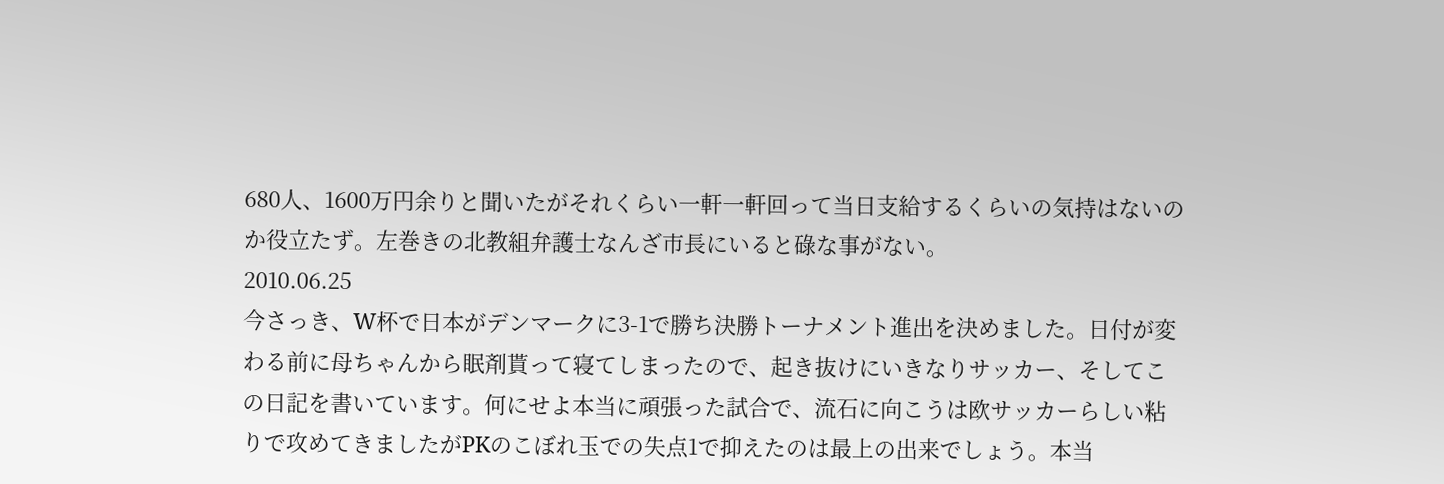680人、1600万円余りと聞いたがそれくらい一軒一軒回って当日支給するくらいの気持はないのか役立たず。左巻きの北教組弁護士なんざ市長にいると碌な事がない。
2010.06.25
今さっき、W杯で日本がデンマークに3-1で勝ち決勝トーナメント進出を決めました。日付が変わる前に母ちゃんから眠剤貰って寝てしまったので、起き抜けにいきなりサッカー、そしてこの日記を書いています。何にせよ本当に頑張った試合で、流石に向こうは欧サッカーらしい粘りで攻めてきましたがPKのこぼれ玉での失点1で抑えたのは最上の出来でしょう。本当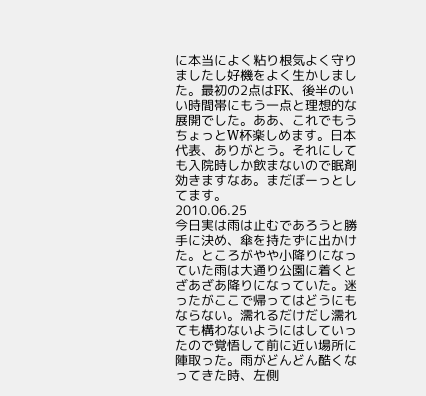に本当によく粘り根気よく守りましたし好機をよく生かしました。最初の2点はFK、後半のいい時間帯にもう一点と理想的な展開でした。ああ、これでもうちょっとW杯楽しめます。日本代表、ありがとう。それにしても入院時しか飲まないので眠剤効きますなあ。まだぼーっとしてます。
2010.06.25
今日実は雨は止むであろうと勝手に決め、傘を持たずに出かけた。ところがやや小降りになっていた雨は大通り公園に着くとざあざあ降りになっていた。迷ったがここで帰ってはどうにもならない。濡れるだけだし濡れても構わないようにはしていったので覚悟して前に近い場所に陣取った。雨がどんどん酷くなってきた時、左側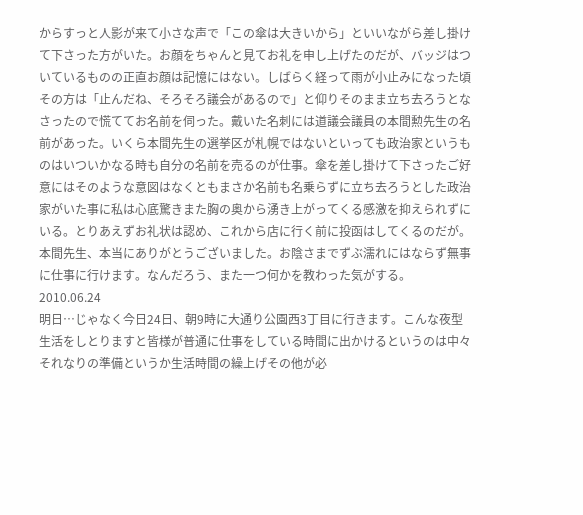からすっと人影が来て小さな声で「この傘は大きいから」といいながら差し掛けて下さった方がいた。お顔をちゃんと見てお礼を申し上げたのだが、バッジはついているものの正直お顔は記憶にはない。しばらく経って雨が小止みになった頃その方は「止んだね、そろそろ議会があるので」と仰りそのまま立ち去ろうとなさったので慌ててお名前を伺った。戴いた名刺には道議会議員の本間勲先生の名前があった。いくら本間先生の選挙区が札幌ではないといっても政治家というものはいついかなる時も自分の名前を売るのが仕事。傘を差し掛けて下さったご好意にはそのような意図はなくともまさか名前も名乗らずに立ち去ろうとした政治家がいた事に私は心底驚きまた胸の奥から湧き上がってくる感激を抑えられずにいる。とりあえずお礼状は認め、これから店に行く前に投函はしてくるのだが。本間先生、本当にありがとうございました。お陰さまでずぶ濡れにはならず無事に仕事に行けます。なんだろう、また一つ何かを教わった気がする。
2010.06.24
明日…じゃなく今日24日、朝9時に大通り公園西3丁目に行きます。こんな夜型生活をしとりますと皆様が普通に仕事をしている時間に出かけるというのは中々それなりの準備というか生活時間の繰上げその他が必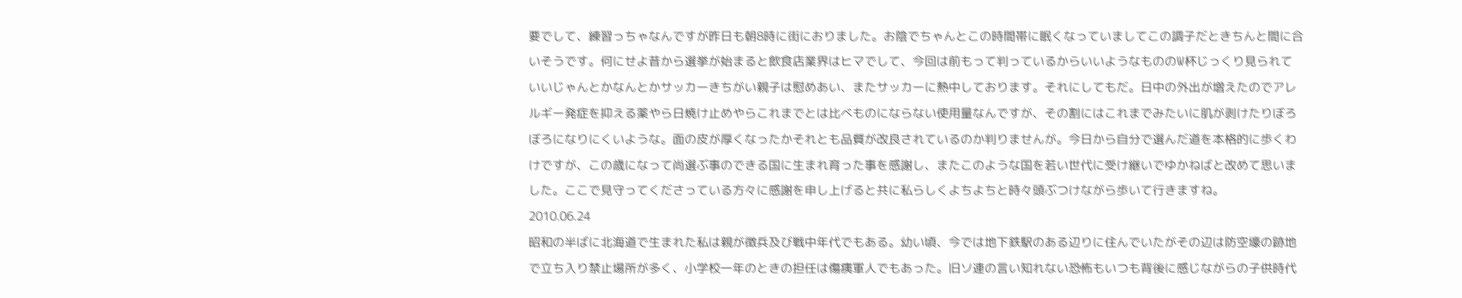要でして、練習っちゃなんですが昨日も朝8時に街におりました。お陰でちゃんとこの時間帯に眠くなっていましてこの調子だときちんと間に合いそうです。何にせよ昔から選挙が始まると飲食店業界はヒマでして、今回は前もって判っているからいいようなもののW杯じっくり見られていいじゃんとかなんとかサッカーきちがい親子は慰めあい、またサッカーに熱中しております。それにしてもだ。日中の外出が増えたのでアレルギー発症を抑える薬やら日焼け止めやらこれまでとは比べものにならない使用量なんですが、その割にはこれまでみたいに肌が剥けたりぼろぼろになりにくいような。面の皮が厚くなったかそれとも品質が改良されているのか判りませんが。今日から自分で選んだ道を本格的に歩くわけですが、この歳になって尚選ぶ事のできる国に生まれ育った事を感謝し、またこのような国を若い世代に受け継いでゆかねばと改めて思いました。ここで見守ってくださっている方々に感謝を申し上げると共に私らしくよちよちと時々頭ぶつけながら歩いて行きますね。
2010.06.24
昭和の半ばに北海道で生まれた私は親が徴兵及び戦中年代でもある。幼い頃、今では地下鉄駅のある辺りに住んでいたがその辺は防空壕の跡地で立ち入り禁止場所が多く、小学校一年のときの担任は傷痍軍人でもあった。旧ソ連の言い知れない恐怖もいつも背後に感じながらの子供時代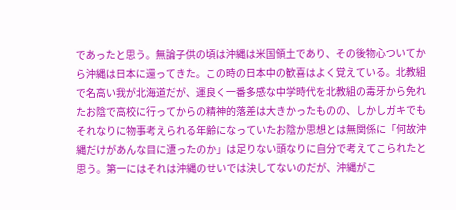であったと思う。無論子供の頃は沖縄は米国領土であり、その後物心ついてから沖縄は日本に還ってきた。この時の日本中の歓喜はよく覚えている。北教組で名高い我が北海道だが、運良く一番多感な中学時代を北教組の毒牙から免れたお陰で高校に行ってからの精神的落差は大きかったものの、しかしガキでもそれなりに物事考えられる年齢になっていたお陰か思想とは無関係に「何故沖縄だけがあんな目に遭ったのか」は足りない頭なりに自分で考えてこられたと思う。第一にはそれは沖縄のせいでは決してないのだが、沖縄がこ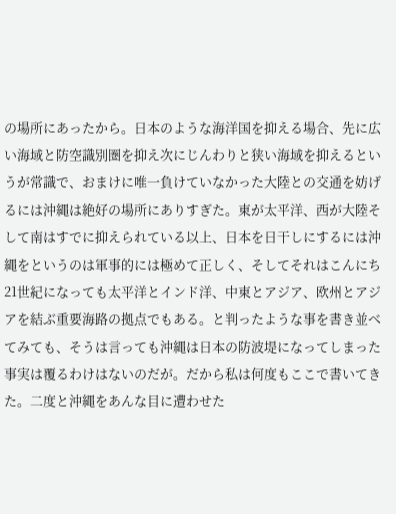の場所にあったから。日本のような海洋国を抑える場合、先に広い海域と防空識別圏を抑え次にじんわりと狭い海域を抑えるというが常識で、おまけに唯一負けていなかった大陸との交通を妨げるには沖縄は絶好の場所にありすぎた。東が太平洋、西が大陸そして南はすでに抑えられている以上、日本を日干しにするには沖縄をというのは軍事的には極めて正しく、そしてそれはこんにち21世紀になっても太平洋とインド洋、中東とアジア、欧州とアジアを結ぶ重要海路の拠点でもある。と判ったような事を書き並べてみても、そうは言っても沖縄は日本の防波堤になってしまった事実は覆るわけはないのだが。だから私は何度もここで書いてきた。二度と沖縄をあんな目に遭わせた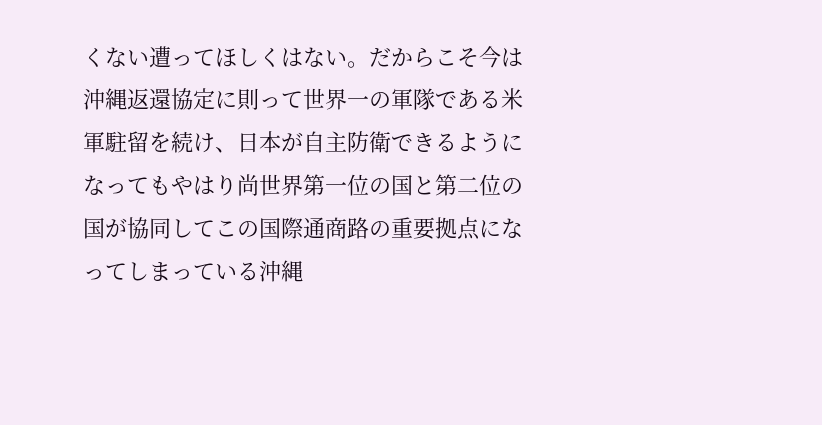くない遭ってほしくはない。だからこそ今は沖縄返還協定に則って世界一の軍隊である米軍駐留を続け、日本が自主防衛できるようになってもやはり尚世界第一位の国と第二位の国が協同してこの国際通商路の重要拠点になってしまっている沖縄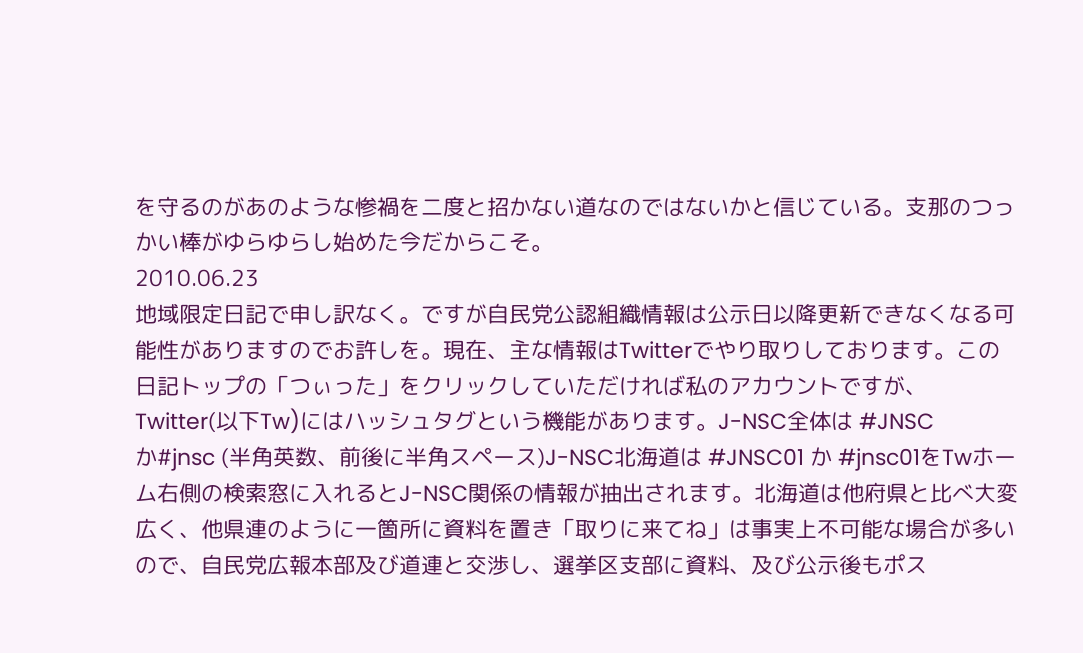を守るのがあのような惨禍を二度と招かない道なのではないかと信じている。支那のつっかい棒がゆらゆらし始めた今だからこそ。
2010.06.23
地域限定日記で申し訳なく。ですが自民党公認組織情報は公示日以降更新できなくなる可能性がありますのでお許しを。現在、主な情報はTwitterでやり取りしております。この日記トップの「つぃった」をクリックしていただければ私のアカウントですが、Twitter(以下Tw)にはハッシュタグという機能があります。J-NSC全体は #JNSC か#jnsc (半角英数、前後に半角スペース)J-NSC北海道は #JNSC01 か #jnsc01をTwホーム右側の検索窓に入れるとJ-NSC関係の情報が抽出されます。北海道は他府県と比べ大変広く、他県連のように一箇所に資料を置き「取りに来てね」は事実上不可能な場合が多いので、自民党広報本部及び道連と交渉し、選挙区支部に資料、及び公示後もポス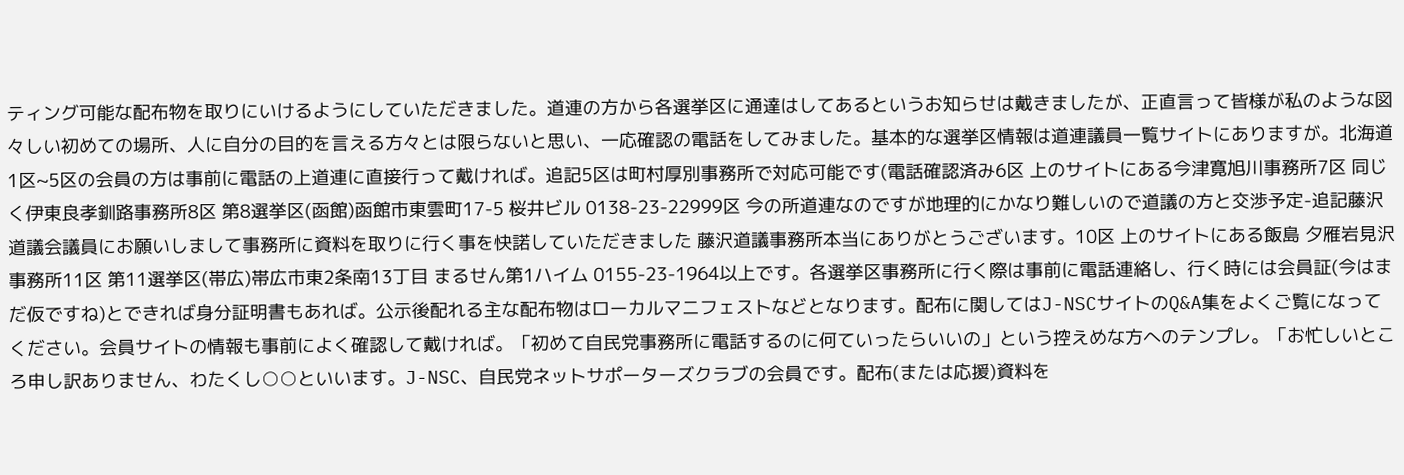ティング可能な配布物を取りにいけるようにしていただきました。道連の方から各選挙区に通達はしてあるというお知らせは戴きましたが、正直言って皆様が私のような図々しい初めての場所、人に自分の目的を言える方々とは限らないと思い、一応確認の電話をしてみました。基本的な選挙区情報は道連議員一覧サイトにありますが。北海道1区~5区の会員の方は事前に電話の上道連に直接行って戴ければ。追記5区は町村厚別事務所で対応可能です(電話確認済み6区 上のサイトにある今津寛旭川事務所7区 同じく伊東良孝釧路事務所8区 第8選挙区(函館)函館市東雲町17-5 桜井ビル 0138-23-22999区 今の所道連なのですが地理的にかなり難しいので道議の方と交渉予定-追記藤沢道議会議員にお願いしまして事務所に資料を取りに行く事を快諾していただきました 藤沢道議事務所本当にありがとうございます。10区 上のサイトにある飯島 夕雁岩見沢事務所11区 第11選挙区(帯広)帯広市東2条南13丁目 まるせん第1ハイム 0155-23-1964以上です。各選挙区事務所に行く際は事前に電話連絡し、行く時には会員証(今はまだ仮ですね)とできれば身分証明書もあれば。公示後配れる主な配布物はローカルマニフェストなどとなります。配布に関してはJ-NSCサイトのQ&A集をよくご覧になってください。会員サイトの情報も事前によく確認して戴ければ。「初めて自民党事務所に電話するのに何ていったらいいの」という控えめな方へのテンプレ。「お忙しいところ申し訳ありません、わたくし○○といいます。J-NSC、自民党ネットサポーターズクラブの会員です。配布(または応援)資料を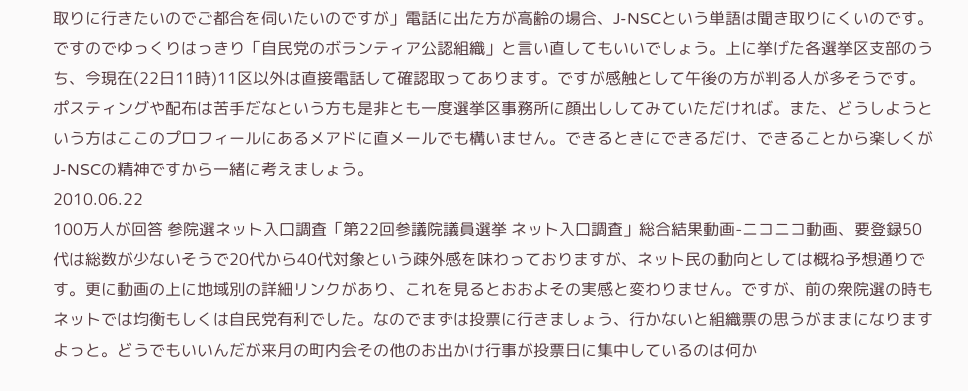取りに行きたいのでご都合を伺いたいのですが」電話に出た方が高齢の場合、J-NSCという単語は聞き取りにくいのです。ですのでゆっくりはっきり「自民党のボランティア公認組織」と言い直してもいいでしょう。上に挙げた各選挙区支部のうち、今現在(22日11時)11区以外は直接電話して確認取ってあります。ですが感触として午後の方が判る人が多そうです。ポスティングや配布は苦手だなという方も是非とも一度選挙区事務所に顔出ししてみていただければ。また、どうしようという方はここのプロフィールにあるメアドに直メールでも構いません。できるときにできるだけ、できることから楽しくがJ-NSCの精神ですから一緒に考えましょう。
2010.06.22
100万人が回答 参院選ネット入口調査「第22回参議院議員選挙 ネット入口調査」総合結果動画-ニコニコ動画、要登録50代は総数が少ないそうで20代から40代対象という疎外感を味わっておりますが、ネット民の動向としては概ね予想通りです。更に動画の上に地域別の詳細リンクがあり、これを見るとおおよその実感と変わりません。ですが、前の衆院選の時もネットでは均衡もしくは自民党有利でした。なのでまずは投票に行きましょう、行かないと組織票の思うがままになりますよっと。どうでもいいんだが来月の町内会その他のお出かけ行事が投票日に集中しているのは何か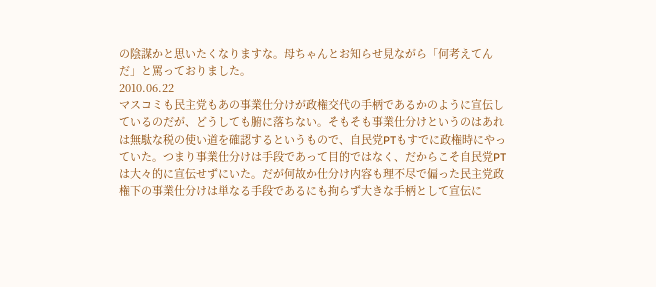の陰謀かと思いたくなりますな。母ちゃんとお知らせ見ながら「何考えてんだ」と罵っておりました。
2010.06.22
マスコミも民主党もあの事業仕分けが政権交代の手柄であるかのように宣伝しているのだが、どうしても腑に落ちない。そもそも事業仕分けというのはあれは無駄な税の使い道を確認するというもので、自民党PTもすでに政権時にやっていた。つまり事業仕分けは手段であって目的ではなく、だからこそ自民党PTは大々的に宣伝せずにいた。だが何故か仕分け内容も理不尽で偏った民主党政権下の事業仕分けは単なる手段であるにも拘らず大きな手柄として宣伝に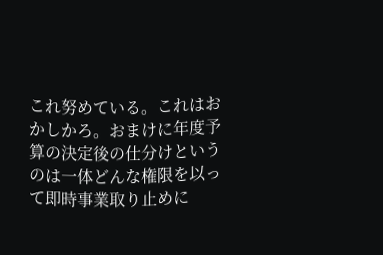これ努めている。これはおかしかろ。おまけに年度予算の決定後の仕分けというのは一体どんな権限を以って即時事業取り止めに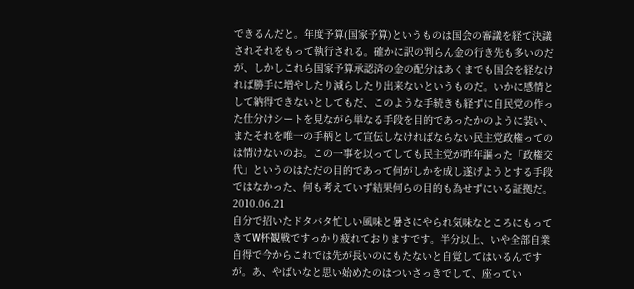できるんだと。年度予算(国家予算)というものは国会の審議を経て決議されそれをもって執行される。確かに訳の判らん金の行き先も多いのだが、しかしこれら国家予算承認済の金の配分はあくまでも国会を経なければ勝手に増やしたり減らしたり出来ないというものだ。いかに感情として納得できないとしてもだ、このような手続きも経ずに自民党の作った仕分けシートを見ながら単なる手段を目的であったかのように装い、またそれを唯一の手柄として宣伝しなければならない民主党政権ってのは情けないのお。この一事を以ってしても民主党が昨年謳った「政権交代」というのはただの目的であって何がしかを成し遂げようとする手段ではなかった、何も考えていず結果何らの目的も為せずにいる証拠だ。
2010.06.21
自分で招いたドタバタ忙しい風味と暑さにやられ気味なところにもってきてW杯観戦ですっかり疲れておりますです。半分以上、いや全部自業自得で今からこれでは先が長いのにもたないと自覚してはいるんですが。あ、やばいなと思い始めたのはついさっきでして、座ってい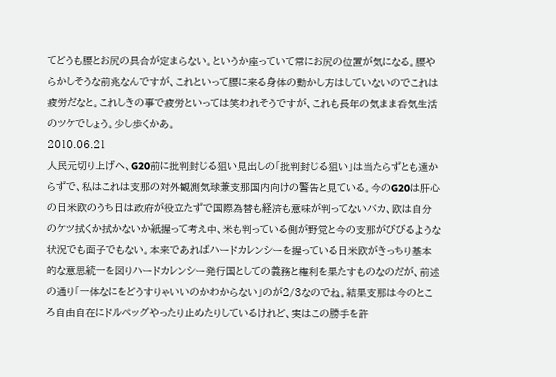てどうも腰とお尻の具合が定まらない。というか座っていて常にお尻の位置が気になる。腰やらかしそうな前兆なんですが、これといって腰に来る身体の動かし方はしていないのでこれは疲労だなと。これしきの事で疲労といっては笑われそうですが、これも長年の気まま呑気生活のツケでしょう。少し歩くかあ。
2010.06.21
人民元切り上げへ、G20前に批判封じる狙い見出しの「批判封じる狙い」は当たらずとも遠からずで、私はこれは支那の対外観測気球兼支那国内向けの警告と見ている。今のG20は肝心の日米欧のうち日は政府が役立たずで国際為替も経済も意味が判ってないバカ、欧は自分のケツ拭くか拭かないか紙握って考え中、米も判っている側が野党と今の支那がびびるような状況でも面子でもない。本来であればハードカレンシーを握っている日米欧がきっちり基本的な意思統一を図りハードカレンシー発行国としての義務と権利を果たすものなのだが、前述の通り「一体なにをどうすりゃいいのかわからない」のが2/3なのでね。結果支那は今のところ自由自在にドルペッグやったり止めたりしているけれど、実はこの勝手を許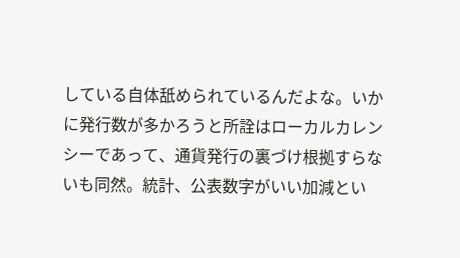している自体舐められているんだよな。いかに発行数が多かろうと所詮はローカルカレンシーであって、通貨発行の裏づけ根拠すらないも同然。統計、公表数字がいい加減とい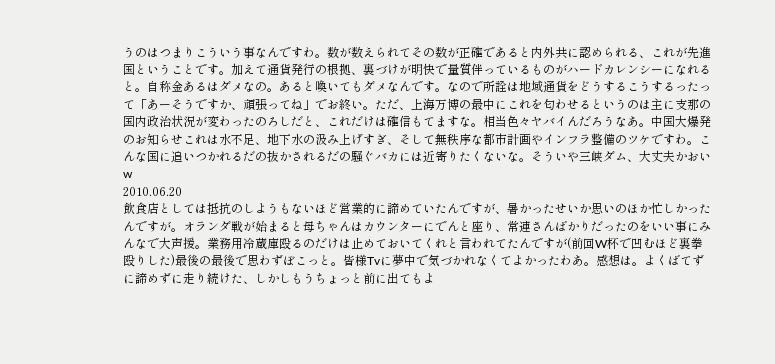うのはつまりこういう事なんですわ。数が数えられてその数が正確であると内外共に認められる、これが先進国ということです。加えて通貨発行の根拠、裏づけが明快で量質伴っているものがハードカレンシーになれると。自称金あるはダメなの。あると喚いてもダメなんです。なので所詮は地域通貨をどうするこうするったって「あーそうですか、頑張ってね」でお終い。ただ、上海万博の最中にこれを匂わせるというのは主に支那の国内政治状況が変わったのろしだと、これだけは確信もてますな。相当色々ヤバイんだろうなあ。中国大爆発のお知らせこれは水不足、地下水の汲み上げすぎ、そして無秩序な都市計画やインフラ整備のツケですわ。こんな国に追いつかれるだの抜かされるだの騒ぐバカには近寄りたくないな。そういや三峡ダム、大丈夫かおいw
2010.06.20
飲食店としては抵抗のしようもないほど営業的に諦めていたんですが、暑かったせいか思いのほか忙しかったんですが。オランダ戦が始まると母ちゃんはカウンターにでんと座り、常連さんばかりだったのをいい事にみんなで大声援。業務用冷蔵庫殴るのだけは止めておいてくれと言われてたんですが(前回W杯で凹むほど裏拳殴りした)最後の最後で思わずぼこっと。皆様Tvに夢中で気づかれなくてよかったわあ。感想は。よくばてずに諦めずに走り続けた、しかしもうちょっと前に出てもよ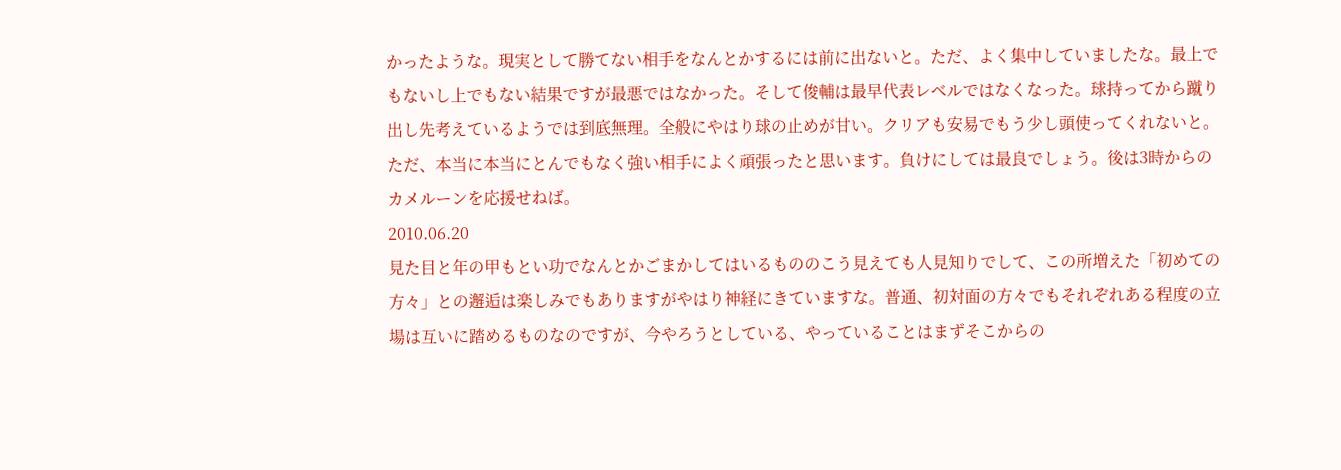かったような。現実として勝てない相手をなんとかするには前に出ないと。ただ、よく集中していましたな。最上でもないし上でもない結果ですが最悪ではなかった。そして俊輔は最早代表レベルではなくなった。球持ってから蹴り出し先考えているようでは到底無理。全般にやはり球の止めが甘い。クリアも安易でもう少し頭使ってくれないと。ただ、本当に本当にとんでもなく強い相手によく頑張ったと思います。負けにしては最良でしょう。後は3時からのカメルーンを応援せねば。
2010.06.20
見た目と年の甲もとい功でなんとかごまかしてはいるもののこう見えても人見知りでして、この所増えた「初めての方々」との邂逅は楽しみでもありますがやはり神経にきていますな。普通、初対面の方々でもそれぞれある程度の立場は互いに踏めるものなのですが、今やろうとしている、やっていることはまずそこからの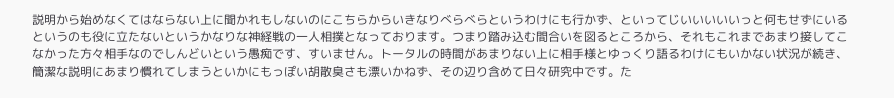説明から始めなくてはならない上に聞かれもしないのにこちらからいきなりべらべらというわけにも行かず、といってじいいいいいっと何もせずにいるというのも役に立たないというかなりな神経戦の一人相撲となっております。つまり踏み込む間合いを図るところから、それもこれまであまり接してこなかった方々相手なのでしんどいという愚痴です、すいません。トータルの時間があまりない上に相手様とゆっくり語るわけにもいかない状況が続き、簡潔な説明にあまり慣れてしまうといかにもっぽい胡散臭さも漂いかねず、その辺り含めて日々研究中です。た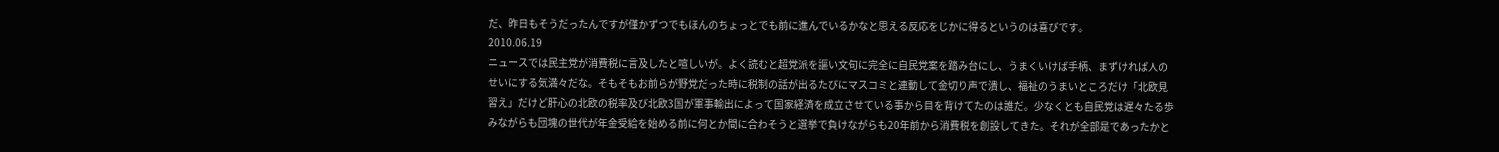だ、昨日もそうだったんですが僅かずつでもほんのちょっとでも前に進んでいるかなと思える反応をじかに得るというのは喜びです。
2010.06.19
ニュースでは民主党が消費税に言及したと喧しいが。よく読むと超党派を謳い文句に完全に自民党案を踏み台にし、うまくいけば手柄、まずければ人のせいにする気満々だな。そもそもお前らが野党だった時に税制の話が出るたびにマスコミと連動して金切り声で潰し、福祉のうまいところだけ「北欧見習え」だけど肝心の北欧の税率及び北欧3国が軍事輸出によって国家経済を成立させている事から目を背けてたのは誰だ。少なくとも自民党は遅々たる歩みながらも団塊の世代が年金受給を始める前に何とか間に合わそうと選挙で負けながらも20年前から消費税を創設してきた。それが全部是であったかと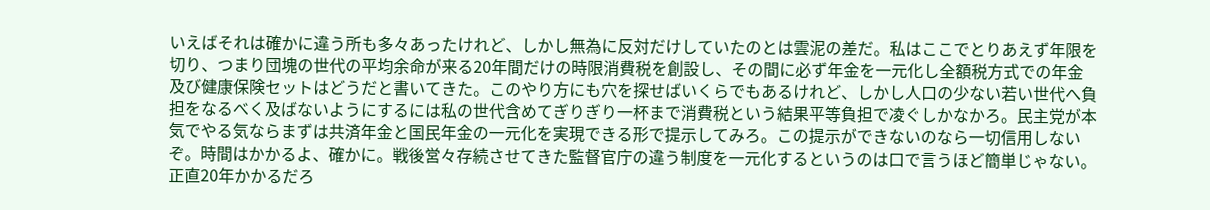いえばそれは確かに違う所も多々あったけれど、しかし無為に反対だけしていたのとは雲泥の差だ。私はここでとりあえず年限を切り、つまり団塊の世代の平均余命が来る20年間だけの時限消費税を創設し、その間に必ず年金を一元化し全額税方式での年金及び健康保険セットはどうだと書いてきた。このやり方にも穴を探せばいくらでもあるけれど、しかし人口の少ない若い世代へ負担をなるべく及ばないようにするには私の世代含めてぎりぎり一杯まで消費税という結果平等負担で凌ぐしかなかろ。民主党が本気でやる気ならまずは共済年金と国民年金の一元化を実現できる形で提示してみろ。この提示ができないのなら一切信用しないぞ。時間はかかるよ、確かに。戦後営々存続させてきた監督官庁の違う制度を一元化するというのは口で言うほど簡単じゃない。正直20年かかるだろ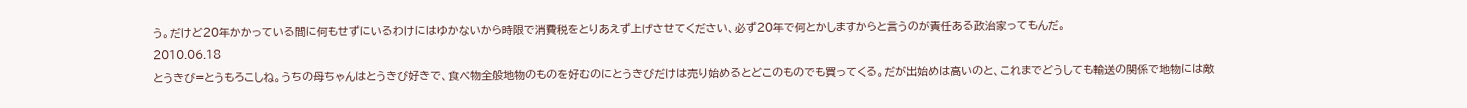う。だけど20年かかっている間に何もせずにいるわけにはゆかないから時限で消費税をとりあえず上げさせてください、必ず20年で何とかしますからと言うのが責任ある政治家ってもんだ。
2010.06.18
とうきび=とうもろこしね。うちの母ちゃんはとうきび好きで、食べ物全般地物のものを好むのにとうきびだけは売り始めるとどこのものでも買ってくる。だが出始めは高いのと、これまでどうしても輸送の関係で地物には敵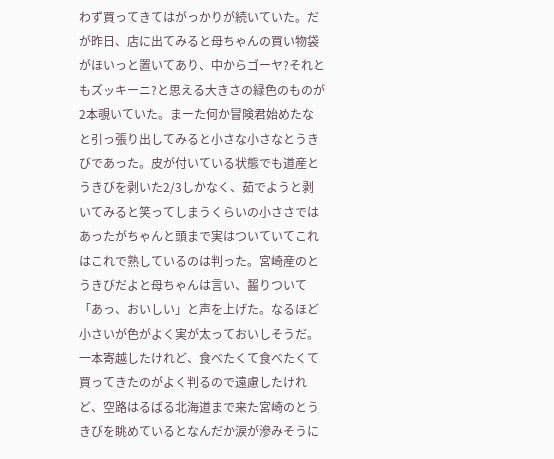わず買ってきてはがっかりが続いていた。だが昨日、店に出てみると母ちゃんの買い物袋がほいっと置いてあり、中からゴーヤ?それともズッキーニ?と思える大きさの緑色のものが2本覗いていた。まーた何か冒険君始めたなと引っ張り出してみると小さな小さなとうきびであった。皮が付いている状態でも道産とうきびを剥いた2/3しかなく、茹でようと剥いてみると笑ってしまうくらいの小ささではあったがちゃんと頭まで実はついていてこれはこれで熟しているのは判った。宮崎産のとうきびだよと母ちゃんは言い、齧りついて「あっ、おいしい」と声を上げた。なるほど小さいが色がよく実が太っておいしそうだ。一本寄越したけれど、食べたくて食べたくて買ってきたのがよく判るので遠慮したけれど、空路はるばる北海道まで来た宮崎のとうきびを眺めているとなんだか涙が滲みそうに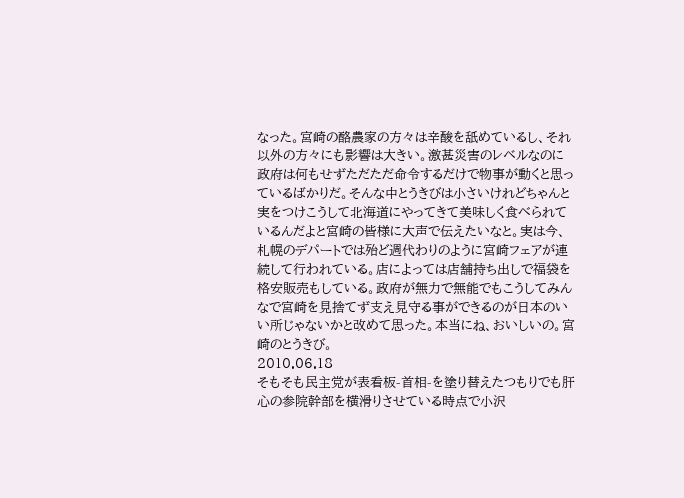なった。宮崎の酪農家の方々は辛酸を舐めているし、それ以外の方々にも影響は大きい。激甚災害のレベルなのに政府は何もせずただただ命令するだけで物事が動くと思っているばかりだ。そんな中とうきびは小さいけれどちゃんと実をつけこうして北海道にやってきて美味しく食べられているんだよと宮崎の皆様に大声で伝えたいなと。実は今、札幌のデパートでは殆ど週代わりのように宮崎フェアが連続して行われている。店によっては店舗持ち出しで福袋を格安販売もしている。政府が無力で無能でもこうしてみんなで宮崎を見捨てず支え見守る事ができるのが日本のいい所じゃないかと改めて思った。本当にね、おいしいの。宮崎のとうきび。
2010.06.18
そもそも民主党が表看板-首相-を塗り替えたつもりでも肝心の参院幹部を横滑りさせている時点で小沢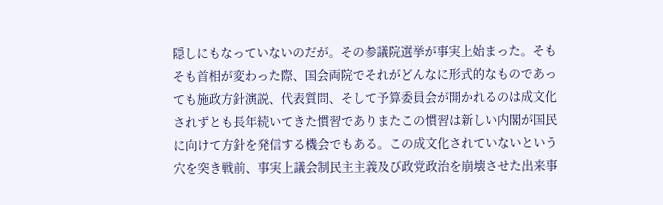隠しにもなっていないのだが。その参議院選挙が事実上始まった。そもそも首相が変わった際、国会両院でそれがどんなに形式的なものであっても施政方針演説、代表質問、そして予算委員会が開かれるのは成文化されずとも長年続いてきた慣習でありまたこの慣習は新しい内閣が国民に向けて方針を発信する機会でもある。この成文化されていないという穴を突き戦前、事実上議会制民主主義及び政党政治を崩壊させた出来事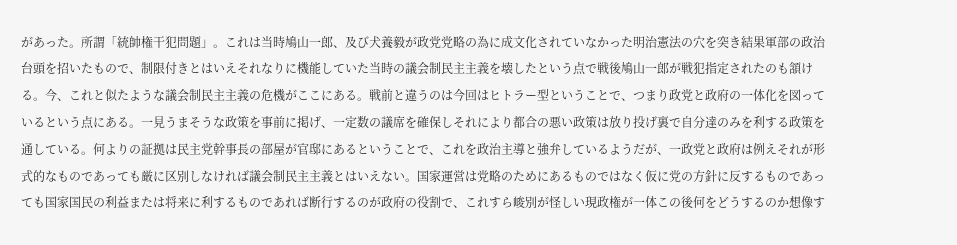があった。所謂「統帥権干犯問題」。これは当時鳩山一郎、及び犬養毅が政党党略の為に成文化されていなかった明治憲法の穴を突き結果軍部の政治台頭を招いたもので、制限付きとはいえそれなりに機能していた当時の議会制民主主義を壊したという点で戦後鳩山一郎が戦犯指定されたのも頷ける。今、これと似たような議会制民主主義の危機がここにある。戦前と違うのは今回はヒトラー型ということで、つまり政党と政府の一体化を図っているという点にある。一見うまそうな政策を事前に掲げ、一定数の議席を確保しそれにより都合の悪い政策は放り投げ裏で自分達のみを利する政策を通している。何よりの証拠は民主党幹事長の部屋が官邸にあるということで、これを政治主導と強弁しているようだが、一政党と政府は例えそれが形式的なものであっても厳に区別しなければ議会制民主主義とはいえない。国家運営は党略のためにあるものではなく仮に党の方針に反するものであっても国家国民の利益または将来に利するものであれば断行するのが政府の役割で、これすら峻別が怪しい現政権が一体この後何をどうするのか想像す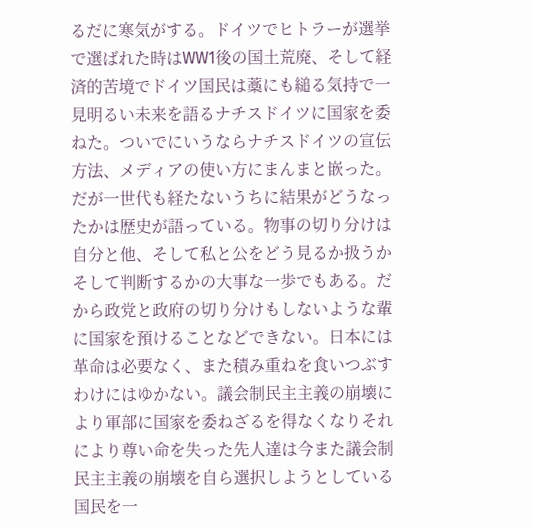るだに寒気がする。ドイツでヒトラーが選挙で選ばれた時はWW1後の国土荒廃、そして経済的苦境でドイツ国民は藁にも縋る気持で一見明るい未来を語るナチスドイツに国家を委ねた。ついでにいうならナチスドイツの宣伝方法、メディアの使い方にまんまと嵌った。だが一世代も経たないうちに結果がどうなったかは歴史が語っている。物事の切り分けは自分と他、そして私と公をどう見るか扱うかそして判断するかの大事な一歩でもある。だから政党と政府の切り分けもしないような輩に国家を預けることなどできない。日本には革命は必要なく、また積み重ねを食いつぶすわけにはゆかない。議会制民主主義の崩壊により軍部に国家を委ねざるを得なくなりそれにより尊い命を失った先人達は今また議会制民主主義の崩壊を自ら選択しようとしている国民を一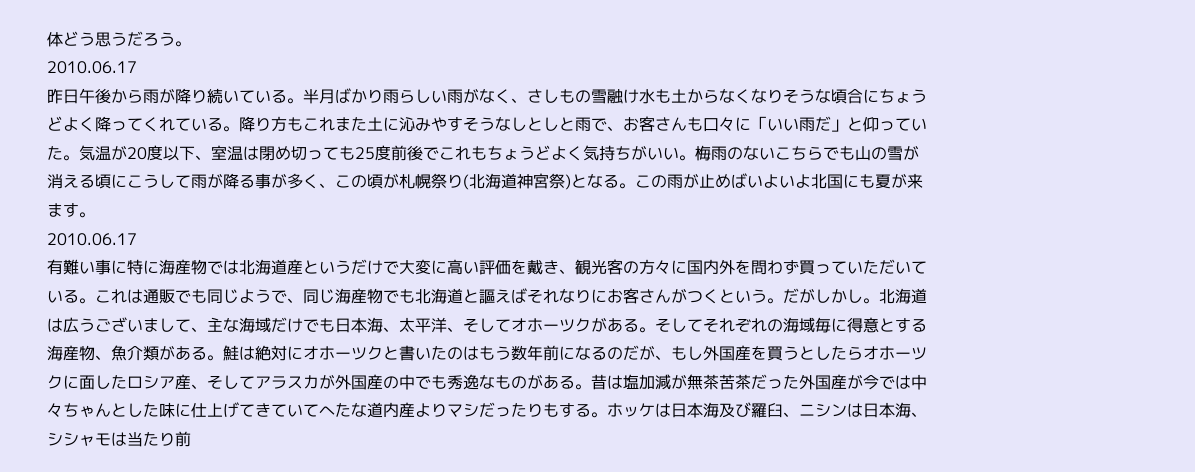体どう思うだろう。
2010.06.17
昨日午後から雨が降り続いている。半月ばかり雨らしい雨がなく、さしもの雪融け水も土からなくなりそうな頃合にちょうどよく降ってくれている。降り方もこれまた土に沁みやすそうなしとしと雨で、お客さんも口々に「いい雨だ」と仰っていた。気温が20度以下、室温は閉め切っても25度前後でこれもちょうどよく気持ちがいい。梅雨のないこちらでも山の雪が消える頃にこうして雨が降る事が多く、この頃が札幌祭り(北海道神宮祭)となる。この雨が止めばいよいよ北国にも夏が来ます。
2010.06.17
有難い事に特に海産物では北海道産というだけで大変に高い評価を戴き、観光客の方々に国内外を問わず買っていただいている。これは通販でも同じようで、同じ海産物でも北海道と謳えばそれなりにお客さんがつくという。だがしかし。北海道は広うございまして、主な海域だけでも日本海、太平洋、そしてオホーツクがある。そしてそれぞれの海域毎に得意とする海産物、魚介類がある。鮭は絶対にオホーツクと書いたのはもう数年前になるのだが、もし外国産を買うとしたらオホーツクに面したロシア産、そしてアラスカが外国産の中でも秀逸なものがある。昔は塩加減が無茶苦茶だった外国産が今では中々ちゃんとした味に仕上げてきていてへたな道内産よりマシだったりもする。ホッケは日本海及び羅臼、ニシンは日本海、シシャモは当たり前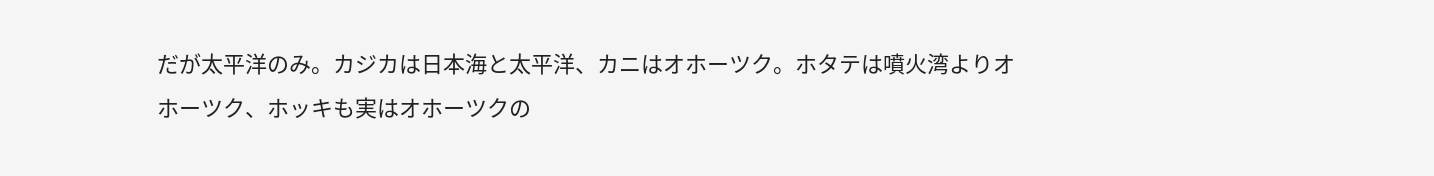だが太平洋のみ。カジカは日本海と太平洋、カニはオホーツク。ホタテは噴火湾よりオホーツク、ホッキも実はオホーツクの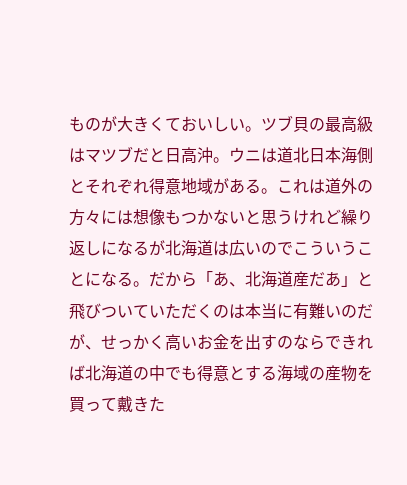ものが大きくておいしい。ツブ貝の最高級はマツブだと日高沖。ウニは道北日本海側とそれぞれ得意地域がある。これは道外の方々には想像もつかないと思うけれど繰り返しになるが北海道は広いのでこういうことになる。だから「あ、北海道産だあ」と飛びついていただくのは本当に有難いのだが、せっかく高いお金を出すのならできれば北海道の中でも得意とする海域の産物を買って戴きた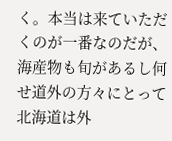く。本当は来ていただくのが一番なのだが、海産物も旬があるし何せ道外の方々にとって北海道は外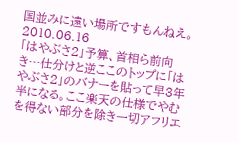国並みに遠い場所ですもんねえ。
2010.06.16
「はやぶさ2」予算、首相ら前向き…仕分けと逆ここのトップに「はやぶさ2」のバナーを貼って早3年半になる。ここ楽天の仕様でやむを得ない部分を除き一切アフリエ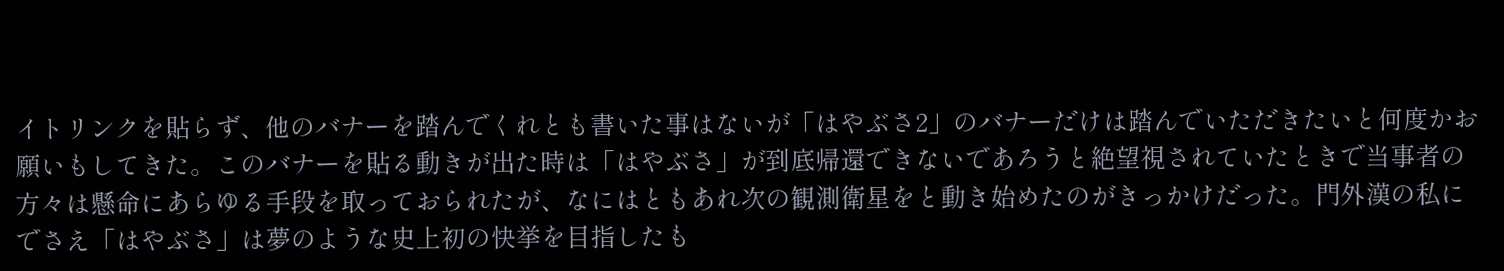イトリンクを貼らず、他のバナーを踏んでくれとも書いた事はないが「はやぶさ2」のバナーだけは踏んでいただきたいと何度かお願いもしてきた。このバナーを貼る動きが出た時は「はやぶさ」が到底帰還できないであろうと絶望視されていたときで当事者の方々は懸命にあらゆる手段を取っておられたが、なにはともあれ次の観測衛星をと動き始めたのがきっかけだった。門外漢の私にでさえ「はやぶさ」は夢のような史上初の快挙を目指したも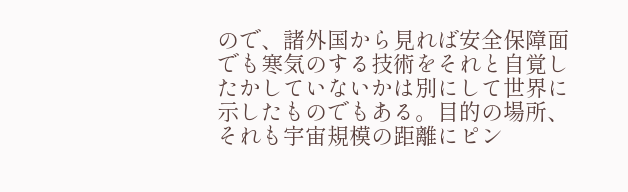ので、諸外国から見れば安全保障面でも寒気のする技術をそれと自覚したかしていないかは別にして世界に示したものでもある。目的の場所、それも宇宙規模の距離にピン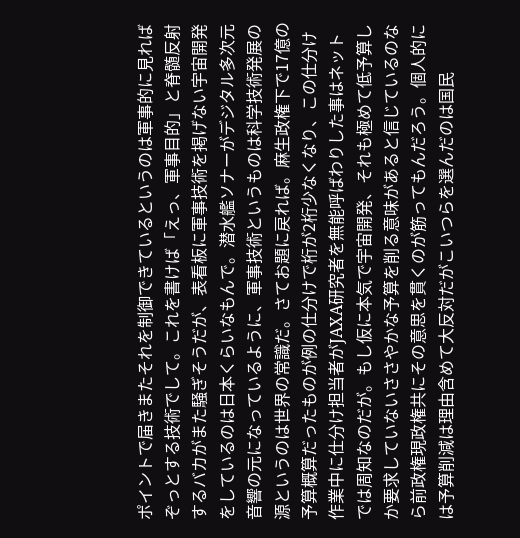ポイントで届きまたそれを制御できているというのは軍事的に見ればぞっとする技術でして。これを書けば「えっ、軍事目的」と脊髄反射するバカがまた騒ぎそうだが、表看板に軍事技術を掲げない宇宙開発をしているのは日本くらいなもんで。潜水艦ソナーがデジタル多次元音響の元になっているように、軍事技術というものは科学技術発展の源というのは世界の常識だ。さてお題に戻れば。麻生政権下で17億の予算概算だったものが例の仕分けで桁が2桁少なくなり、この仕分け作業中に仕分け担当者がJAXA研究者を無能呼ばわりした事はネットでは周知なのだが。もし仮に本気で宇宙開発、それも極めて低予算しか要求していないささやかな予算を削る意味があると信じているのなら前政権現政権共にその意思を貫くのが筋ってもんだろう。個人的には予算削減は理由含めて大反対だがこいつらを選んだのは国民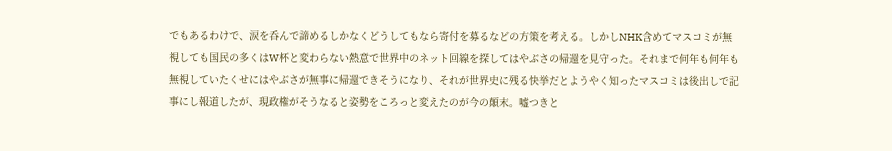でもあるわけで、涙を呑んで諦めるしかなくどうしてもなら寄付を募るなどの方策を考える。しかしNHK含めてマスコミが無視しても国民の多くはW杯と変わらない熱意で世界中のネット回線を探してはやぶさの帰還を見守った。それまで何年も何年も無視していたくせにはやぶさが無事に帰還できそうになり、それが世界史に残る快挙だとようやく知ったマスコミは後出しで記事にし報道したが、現政権がそうなると姿勢をころっと変えたのが今の顛末。嘘つきと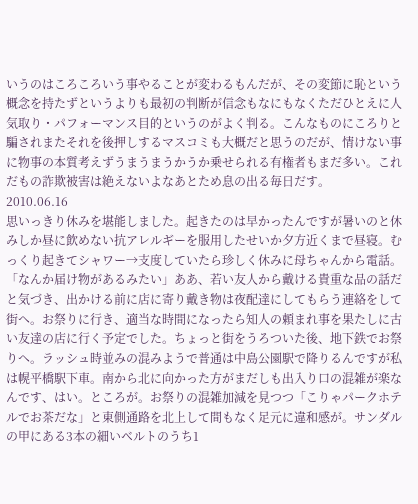いうのはころころいう事やることが変わるもんだが、その変節に恥という概念を持たずというよりも最初の判断が信念もなにもなくただひとえに人気取り・パフォーマンス目的というのがよく判る。こんなものにころりと騙されまたそれを後押しするマスコミも大概だと思うのだが、情けない事に物事の本質考えずうまうまうかうか乗せられる有権者もまだ多い。これだもの詐欺被害は絶えないよなあとため息の出る毎日だす。
2010.06.16
思いっきり休みを堪能しました。起きたのは早かったんですが暑いのと休みしか昼に飲めない抗アレルギーを服用したせいか夕方近くまで昼寝。むっくり起きてシャワー→支度していたら珍しく休みに母ちゃんから電話。「なんか届け物があるみたい」ああ、若い友人から戴ける貴重な品の話だと気づき、出かける前に店に寄り戴き物は夜配達にしてもらう連絡をして街へ。お祭りに行き、適当な時間になったら知人の頼まれ事を果たしに古い友達の店に行く予定でした。ちょっと街をうろついた後、地下鉄でお祭りへ。ラッシュ時並みの混みようで普通は中島公園駅で降りるんですが私は幌平橋駅下車。南から北に向かった方がまだしも出入り口の混雑が楽なんです、はい。ところが。お祭りの混雑加減を見つつ「こりゃパークホテルでお茶だな」と東側通路を北上して間もなく足元に違和感が。サンダルの甲にある3本の細いベルトのうち1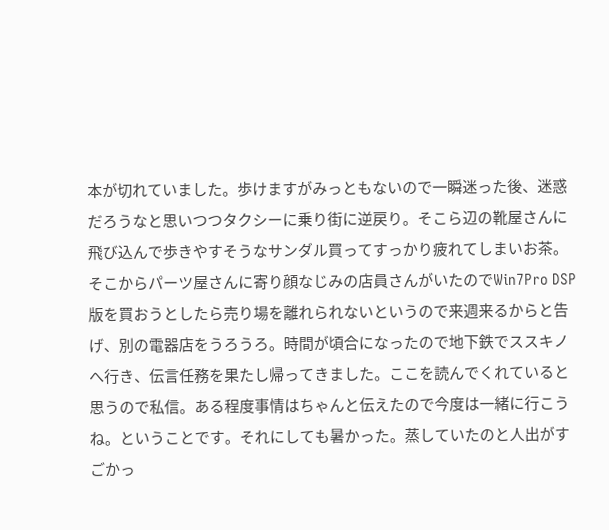本が切れていました。歩けますがみっともないので一瞬迷った後、迷惑だろうなと思いつつタクシーに乗り街に逆戻り。そこら辺の靴屋さんに飛び込んで歩きやすそうなサンダル買ってすっかり疲れてしまいお茶。そこからパーツ屋さんに寄り顔なじみの店員さんがいたのでWin7Pro DSP版を買おうとしたら売り場を離れられないというので来週来るからと告げ、別の電器店をうろうろ。時間が頃合になったので地下鉄でススキノへ行き、伝言任務を果たし帰ってきました。ここを読んでくれていると思うので私信。ある程度事情はちゃんと伝えたので今度は一緒に行こうね。ということです。それにしても暑かった。蒸していたのと人出がすごかっ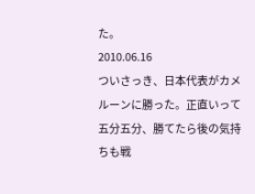た。
2010.06.16
ついさっき、日本代表がカメルーンに勝った。正直いって五分五分、勝てたら後の気持ちも戦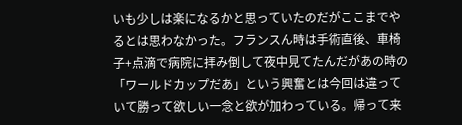いも少しは楽になるかと思っていたのだがここまでやるとは思わなかった。フランスん時は手術直後、車椅子+点滴で病院に拝み倒して夜中見てたんだがあの時の「ワールドカップだあ」という興奮とは今回は違っていて勝って欲しい一念と欲が加わっている。帰って来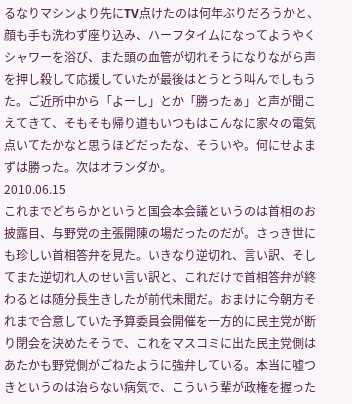るなりマシンより先にTV点けたのは何年ぶりだろうかと、顔も手も洗わず座り込み、ハーフタイムになってようやくシャワーを浴び、また頭の血管が切れそうになりながら声を押し殺して応援していたが最後はとうとう叫んでしもうた。ご近所中から「よーし」とか「勝ったぁ」と声が聞こえてきて、そもそも帰り道もいつもはこんなに家々の電気点いてたかなと思うほどだったな、そういや。何にせよまずは勝った。次はオランダか。
2010.06.15
これまでどちらかというと国会本会議というのは首相のお披露目、与野党の主張開陳の場だったのだが。さっき世にも珍しい首相答弁を見た。いきなり逆切れ、言い訳、そしてまた逆切れ人のせい言い訳と、これだけで首相答弁が終わるとは随分長生きしたが前代未聞だ。おまけに今朝方それまで合意していた予算委員会開催を一方的に民主党が断り閉会を決めたそうで、これをマスコミに出た民主党側はあたかも野党側がごねたように強弁している。本当に嘘つきというのは治らない病気で、こういう輩が政権を握った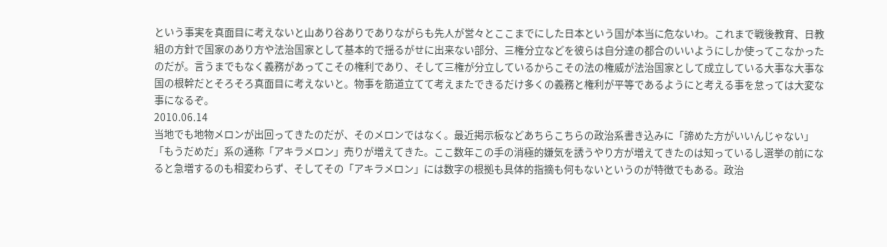という事実を真面目に考えないと山あり谷ありでありながらも先人が営々とここまでにした日本という国が本当に危ないわ。これまで戦後教育、日教組の方針で国家のあり方や法治国家として基本的で揺るがせに出来ない部分、三権分立などを彼らは自分達の都合のいいようにしか使ってこなかったのだが。言うまでもなく義務があってこその権利であり、そして三権が分立しているからこその法の権威が法治国家として成立している大事な大事な国の根幹だとそろそろ真面目に考えないと。物事を筋道立てて考えまたできるだけ多くの義務と権利が平等であるようにと考える事を怠っては大変な事になるぞ。
2010.06.14
当地でも地物メロンが出回ってきたのだが、そのメロンではなく。最近掲示板などあちらこちらの政治系書き込みに「諦めた方がいいんじゃない」「もうだめだ」系の通称「アキラメロン」売りが増えてきた。ここ数年この手の消極的嫌気を誘うやり方が増えてきたのは知っているし選挙の前になると急増するのも相変わらず、そしてその「アキラメロン」には数字の根拠も具体的指摘も何もないというのが特徴でもある。政治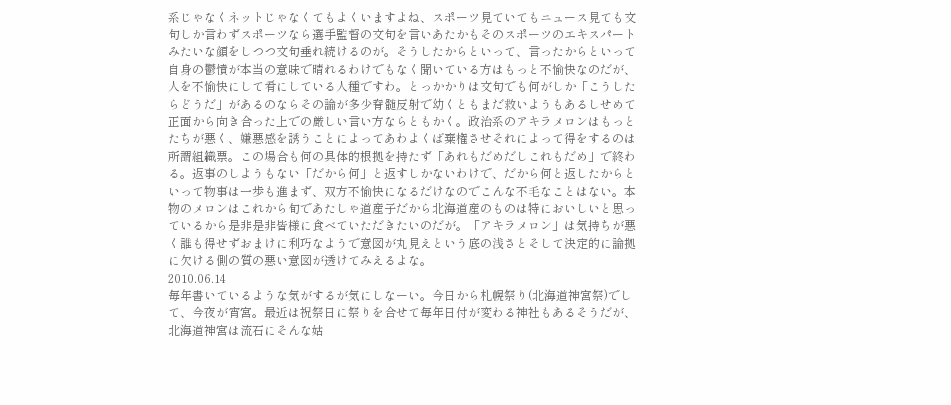系じゃなくネットじゃなくてもよくいますよね、スポーツ見ていてもニュース見ても文句しか言わずスポーツなら選手監督の文句を言いあたかもそのスポーツのエキスパートみたいな顔をしつつ文句垂れ続けるのが。そうしたからといって、言ったからといって自身の鬱憤が本当の意味で晴れるわけでもなく聞いている方はもっと不愉快なのだが、人を不愉快にして肴にしている人種ですわ。とっかかりは文句でも何がしか「こうしたらどうだ」があるのならその論が多少脊髄反射で幼くともまだ救いようもあるしせめて正面から向き合った上での厳しい言い方ならともかく。政治系のアキラメロンはもっとたちが悪く、嫌悪感を誘うことによってあわよくば棄権させそれによって得をするのは所謂組織票。この場合も何の具体的根拠を持たず「あれもだめだしこれもだめ」で終わる。返事のしようもない「だから何」と返すしかないわけで、だから何と返したからといって物事は一歩も進まず、双方不愉快になるだけなのでこんな不毛なことはない。本物のメロンはこれから旬であたしゃ道産子だから北海道産のものは特においしいと思っているから是非是非皆様に食べていただきたいのだが。「アキラメロン」は気持ちが悪く誰も得せずおまけに利巧なようで意図が丸見えという底の浅さとそして決定的に論拠に欠ける側の質の悪い意図が透けてみえるよな。
2010.06.14
毎年書いているような気がするが気にしなーい。今日から札幌祭り(北海道神宮祭)でして、今夜が宵宮。最近は祝祭日に祭りを合せて毎年日付が変わる神社もあるそうだが、北海道神宮は流石にそんな姑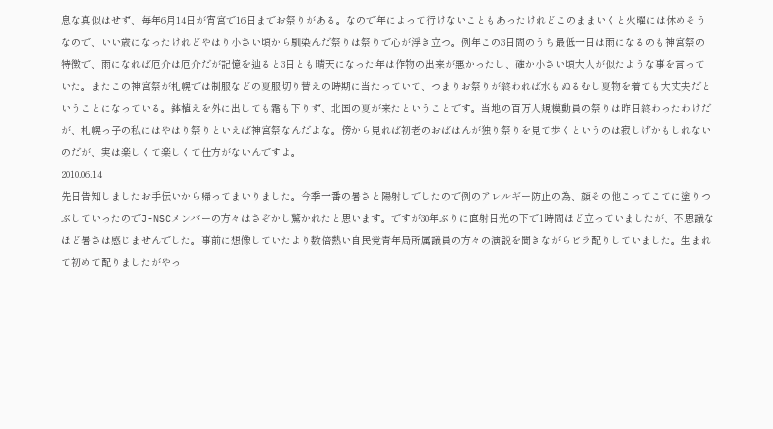息な真似はせず、毎年6月14日が宵宮で16日までお祭りがある。なので年によって行けないこともあったけれどこのままいくと火曜には休めそうなので、いい歳になったけれどやはり小さい頃から馴染んだ祭りは祭りで心が浮き立つ。例年この3日間のうち最低一日は雨になるのも神宮祭の特徴で、雨になれば厄介は厄介だが記憶を辿ると3日とも晴天になった年は作物の出来が悪かったし、確か小さい頃大人が似たような事を言っていた。またこの神宮祭が札幌では制服などの夏服切り替えの時期に当たっていて、つまりお祭りが終われば水もぬるむし夏物を着ても大丈夫だということになっている。鉢植えを外に出しても霜も下りず、北国の夏が来たということです。当地の百万人規模動員の祭りは昨日終わったわけだが、札幌っ子の私にはやはり祭りといえば神宮祭なんだよな。傍から見れば初老のおばはんが独り祭りを見て歩くというのは寂しげかもしれないのだが、実は楽しくて楽しくて仕方がないんですよ。
2010.06.14
先日告知しましたお手伝いから帰ってまいりました。今季一番の暑さと陽射しでしたので例のアレルギー防止の為、顔その他こってこてに塗りつぶしていったのでJ-NSCメンバーの方々はさぞかし驚かれたと思います。ですが30年ぶりに直射日光の下で1時間ほど立っていましたが、不思議なほど暑さは感じませんでした。事前に想像していたより数倍熱い自民党青年局所属議員の方々の演説を聞きながらビラ配りしていました。生まれて初めて配りましたがやっ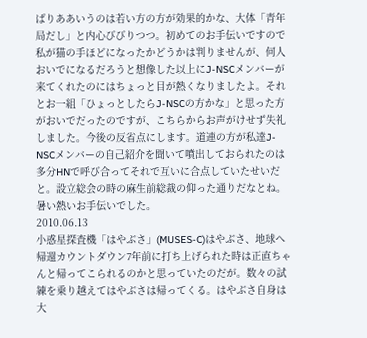ぱりああいうのは若い方の方が効果的かな、大体「青年局だし」と内心びびりつつ。初めてのお手伝いですので私が猫の手ほどになったかどうかは判りませんが、何人おいでになるだろうと想像した以上にJ-NSCメンバーが来てくれたのにはちょっと目が熱くなりましたよ。それとお一組「ひょっとしたらJ-NSCの方かな」と思った方がおいでだったのですが、こちらからお声がけせず失礼しました。今後の反省点にします。道連の方が私達J-NSCメンバーの自己紹介を聞いて噴出しておられたのは多分HNで呼び合ってそれで互いに合点していたせいだと。設立総会の時の麻生前総裁の仰った通りだなとね。暑い熱いお手伝いでした。
2010.06.13
小惑星探査機「はやぶさ」(MUSES-C)はやぶさ、地球へ 帰還カウントダウン7年前に打ち上げられた時は正直ちゃんと帰ってこられるのかと思っていたのだが。数々の試練を乗り越えてはやぶさは帰ってくる。はやぶさ自身は大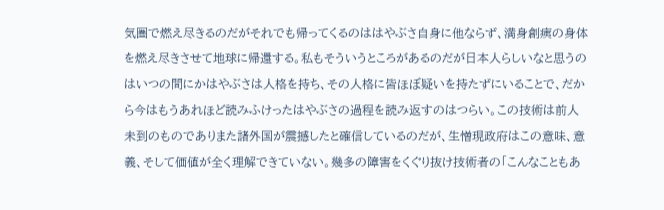気圏で燃え尽きるのだがそれでも帰ってくるのははやぶさ自身に他ならず、満身創痍の身体を燃え尽きさせて地球に帰還する。私もそういうところがあるのだが日本人らしいなと思うのはいつの間にかはやぶさは人格を持ち、その人格に皆ほぼ疑いを持たずにいることで、だから今はもうあれほど読みふけったはやぶさの過程を読み返すのはつらい。この技術は前人未到のものでありまた諸外国が震撼したと確信しているのだが、生憎現政府はこの意味、意義、そして価値が全く理解できていない。幾多の障害をくぐり抜け技術者の「こんなこともあ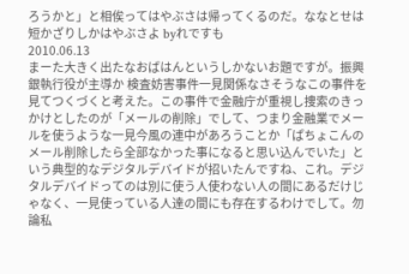ろうかと」と相俟ってはやぶさは帰ってくるのだ。ななとせは短かざりしかはやぶさよ byれですも
2010.06.13
まーた大きく出たなおばはんというしかないお題ですが。振興銀執行役が主導か 検査妨害事件一見関係なさそうなこの事件を見てつくづくと考えた。この事件で金融庁が重視し捜索のきっかけとしたのが「メールの削除」でして、つまり金融業でメールを使うような一見今風の連中があろうことか「ぱちょこんのメール削除したら全部なかった事になると思い込んでいた」という典型的なデジタルデバイドが招いたんですね、これ。デジタルデバイドってのは別に使う人使わない人の間にあるだけじゃなく、一見使っている人達の間にも存在するわけでして。勿論私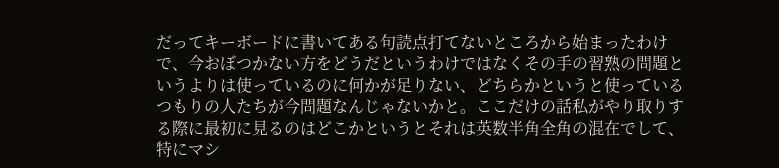だってキーボードに書いてある句読点打てないところから始まったわけで、今おぼつかない方をどうだというわけではなくその手の習熟の問題というよりは使っているのに何かが足りない、どちらかというと使っているつもりの人たちが今問題なんじゃないかと。ここだけの話私がやり取りする際に最初に見るのはどこかというとそれは英数半角全角の混在でして、特にマシ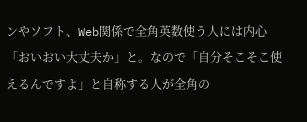ンやソフト、Web関係で全角英数使う人には内心「おいおい大丈夫か」と。なので「自分そこそこ使えるんですよ」と自称する人が全角の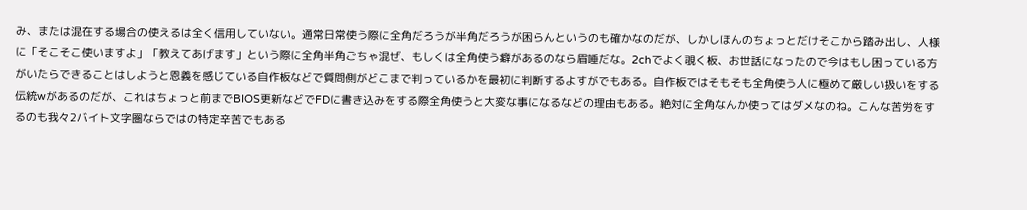み、または混在する場合の使えるは全く信用していない。通常日常使う際に全角だろうが半角だろうが困らんというのも確かなのだが、しかしほんのちょっとだけそこから踏み出し、人様に「そこそこ使いますよ」「教えてあげます」という際に全角半角ごちゃ混ぜ、もしくは全角使う癖があるのなら眉唾だな。2chでよく覗く板、お世話になったので今はもし困っている方がいたらできることはしようと恩義を感じている自作板などで質問側がどこまで判っているかを最初に判断するよすがでもある。自作板ではそもそも全角使う人に極めて厳しい扱いをする伝統wがあるのだが、これはちょっと前までBIOS更新などでFDに書き込みをする際全角使うと大変な事になるなどの理由もある。絶対に全角なんか使ってはダメなのね。こんな苦労をするのも我々2バイト文字圏ならではの特定辛苦でもある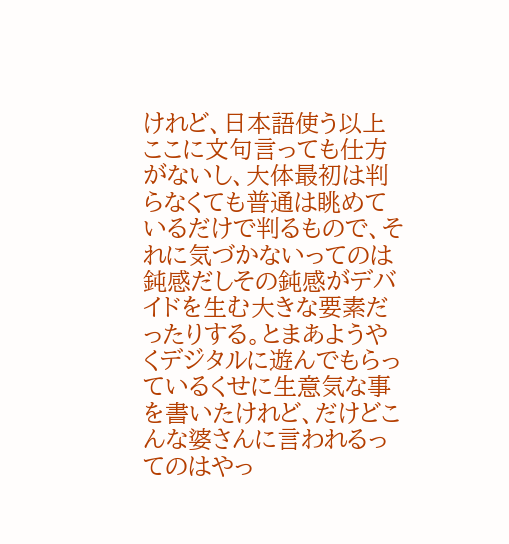けれど、日本語使う以上ここに文句言っても仕方がないし、大体最初は判らなくても普通は眺めているだけで判るもので、それに気づかないってのは鈍感だしその鈍感がデバイドを生む大きな要素だったりする。とまあようやくデジタルに遊んでもらっているくせに生意気な事を書いたけれど、だけどこんな婆さんに言われるってのはやっ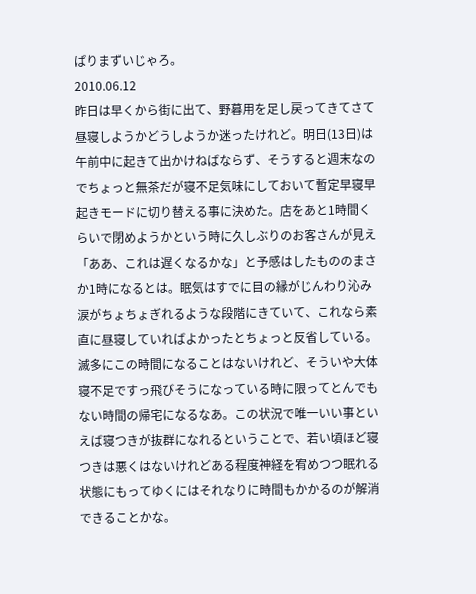ぱりまずいじゃろ。
2010.06.12
昨日は早くから街に出て、野暮用を足し戻ってきてさて昼寝しようかどうしようか迷ったけれど。明日(13日)は午前中に起きて出かけねばならず、そうすると週末なのでちょっと無茶だが寝不足気味にしておいて暫定早寝早起きモードに切り替える事に決めた。店をあと1時間くらいで閉めようかという時に久しぶりのお客さんが見え「ああ、これは遅くなるかな」と予感はしたもののまさか1時になるとは。眠気はすでに目の縁がじんわり沁み涙がちょちょぎれるような段階にきていて、これなら素直に昼寝していればよかったとちょっと反省している。滅多にこの時間になることはないけれど、そういや大体寝不足ですっ飛びそうになっている時に限ってとんでもない時間の帰宅になるなあ。この状況で唯一いい事といえば寝つきが抜群になれるということで、若い頃ほど寝つきは悪くはないけれどある程度神経を宥めつつ眠れる状態にもってゆくにはそれなりに時間もかかるのが解消できることかな。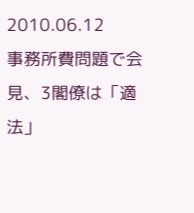2010.06.12
事務所費問題で会見、3閣僚は「適法」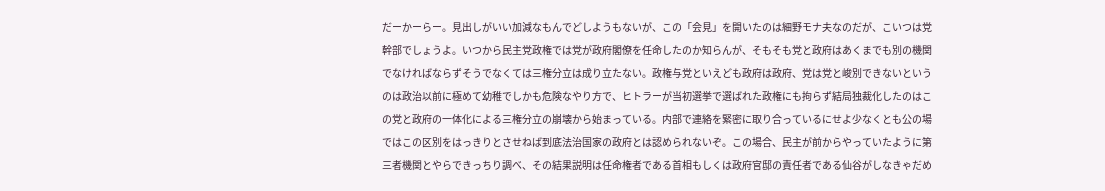だーかーらー。見出しがいい加減なもんでどしようもないが、この「会見」を開いたのは細野モナ夫なのだが、こいつは党幹部でしょうよ。いつから民主党政権では党が政府閣僚を任命したのか知らんが、そもそも党と政府はあくまでも別の機関でなければならずそうでなくては三権分立は成り立たない。政権与党といえども政府は政府、党は党と峻別できないというのは政治以前に極めて幼稚でしかも危険なやり方で、ヒトラーが当初選挙で選ばれた政権にも拘らず結局独裁化したのはこの党と政府の一体化による三権分立の崩壊から始まっている。内部で連絡を緊密に取り合っているにせよ少なくとも公の場ではこの区別をはっきりとさせねば到底法治国家の政府とは認められないぞ。この場合、民主が前からやっていたように第三者機関とやらできっちり調べ、その結果説明は任命権者である首相もしくは政府官邸の責任者である仙谷がしなきゃだめ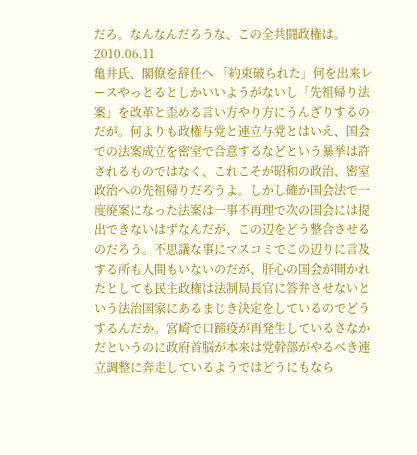だろ。なんなんだろうな、この全共闘政権は。
2010.06.11
亀井氏、閣僚を辞任へ 「約束破られた」何を出来レースやっとるとしかいいようがないし「先祖帰り法案」を改革と歪める言い方やり方にうんざりするのだが。何よりも政権与党と連立与党とはいえ、国会での法案成立を密室で合意するなどという暴挙は許されるものではなく、これこそが昭和の政治、密室政治への先祖帰りだろうよ。しかし確か国会法で一度廃案になった法案は一事不再理で次の国会には提出できないはずなんだが、この辺をどう整合させるのだろう。不思議な事にマスコミでこの辺りに言及する所も人間もいないのだが、肝心の国会が開かれたとしても民主政権は法制局長官に答弁させないという法治国家にあるまじき決定をしているのでどうするんだか。宮崎で口蹄疫が再発生しているさなかだというのに政府首脳が本来は党幹部がやるべき連立調整に奔走しているようではどうにもなら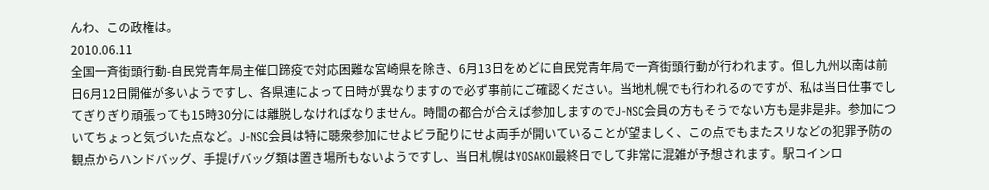んわ、この政権は。
2010.06.11
全国一斉街頭行動-自民党青年局主催口蹄疫で対応困難な宮崎県を除き、6月13日をめどに自民党青年局で一斉街頭行動が行われます。但し九州以南は前日6月12日開催が多いようですし、各県連によって日時が異なりますので必ず事前にご確認ください。当地札幌でも行われるのですが、私は当日仕事でしてぎりぎり頑張っても15時30分には離脱しなければなりません。時間の都合が合えば参加しますのでJ-NSC会員の方もそうでない方も是非是非。参加についてちょっと気づいた点など。J-NSC会員は特に聴衆参加にせよビラ配りにせよ両手が開いていることが望ましく、この点でもまたスリなどの犯罪予防の観点からハンドバッグ、手提げバッグ類は置き場所もないようですし、当日札幌はYOSAKOI最終日でして非常に混雑が予想されます。駅コインロ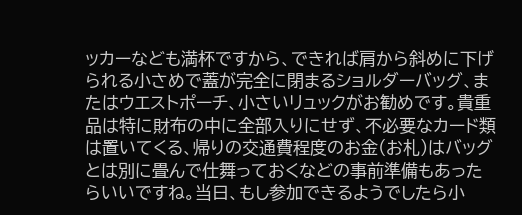ッカーなども満杯ですから、できれば肩から斜めに下げられる小さめで蓋が完全に閉まるショルダーバッグ、またはウエストポーチ、小さいリュックがお勧めです。貴重品は特に財布の中に全部入りにせず、不必要なカード類は置いてくる、帰りの交通費程度のお金(お札)はバッグとは別に畳んで仕舞っておくなどの事前準備もあったらいいですね。当日、もし参加できるようでしたら小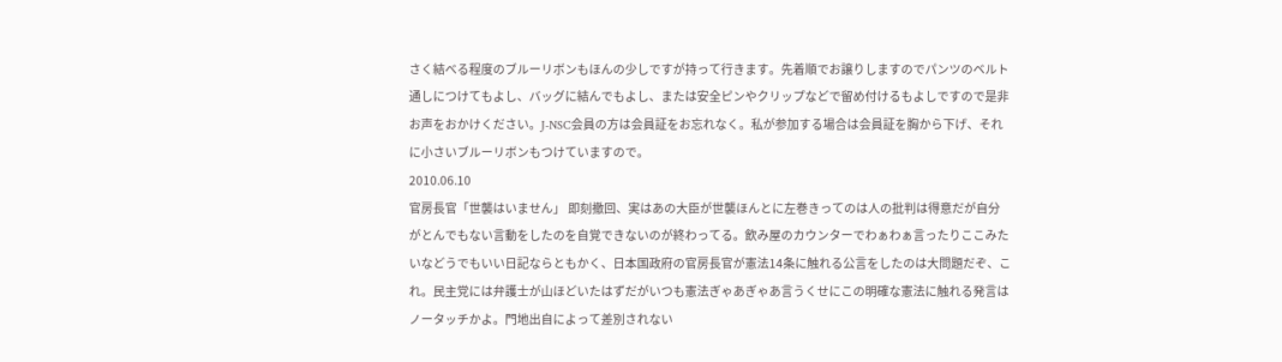さく結べる程度のブルーリボンもほんの少しですが持って行きます。先着順でお譲りしますのでパンツのベルト通しにつけてもよし、バッグに結んでもよし、または安全ピンやクリップなどで留め付けるもよしですので是非お声をおかけください。J-NSC会員の方は会員証をお忘れなく。私が参加する場合は会員証を胸から下げ、それに小さいブルーリボンもつけていますので。
2010.06.10
官房長官「世襲はいません」 即刻撤回、実はあの大臣が世襲ほんとに左巻きってのは人の批判は得意だが自分がとんでもない言動をしたのを自覚できないのが終わってる。飲み屋のカウンターでわぁわぁ言ったりここみたいなどうでもいい日記ならともかく、日本国政府の官房長官が憲法14条に触れる公言をしたのは大問題だぞ、これ。民主党には弁護士が山ほどいたはずだがいつも憲法ぎゃあぎゃあ言うくせにこの明確な憲法に触れる発言はノータッチかよ。門地出自によって差別されない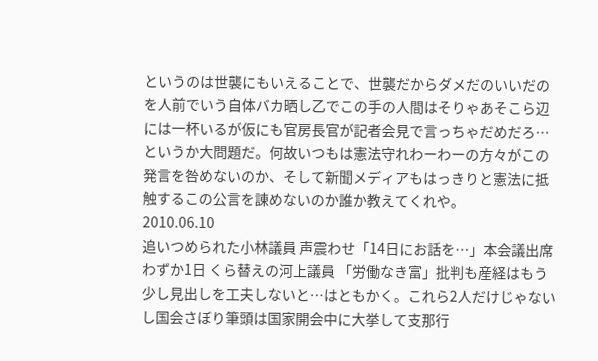というのは世襲にもいえることで、世襲だからダメだのいいだのを人前でいう自体バカ晒し乙でこの手の人間はそりゃあそこら辺には一杯いるが仮にも官房長官が記者会見で言っちゃだめだろ…というか大問題だ。何故いつもは憲法守れわーわーの方々がこの発言を咎めないのか、そして新聞メディアもはっきりと憲法に抵触するこの公言を諌めないのか誰か教えてくれや。
2010.06.10
追いつめられた小林議員 声震わせ「14日にお話を…」本会議出席わずか1日 くら替えの河上議員 「労働なき富」批判も産経はもう少し見出しを工夫しないと…はともかく。これら2人だけじゃないし国会さぼり筆頭は国家開会中に大挙して支那行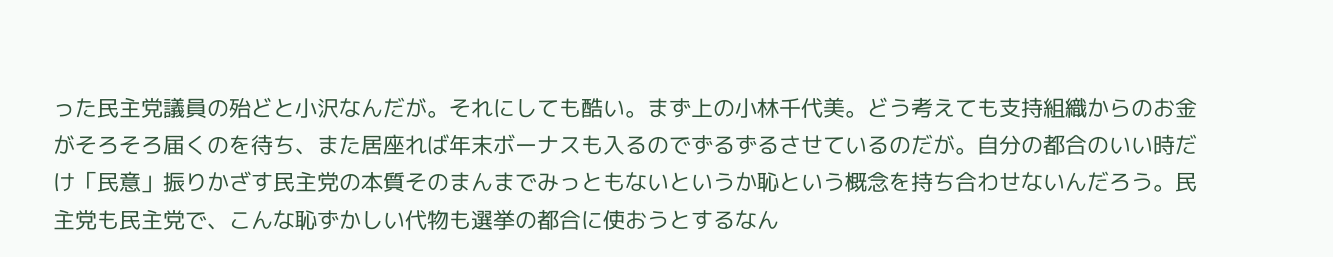った民主党議員の殆どと小沢なんだが。それにしても酷い。まず上の小林千代美。どう考えても支持組織からのお金がそろそろ届くのを待ち、また居座れば年末ボーナスも入るのでずるずるさせているのだが。自分の都合のいい時だけ「民意」振りかざす民主党の本質そのまんまでみっともないというか恥という概念を持ち合わせないんだろう。民主党も民主党で、こんな恥ずかしい代物も選挙の都合に使おうとするなん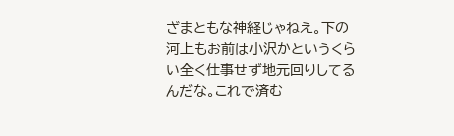ざまともな神経じゃねえ。下の河上もお前は小沢かというくらい全く仕事せず地元回りしてるんだな。これで済む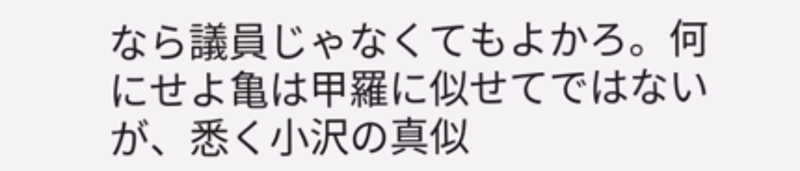なら議員じゃなくてもよかろ。何にせよ亀は甲羅に似せてではないが、悉く小沢の真似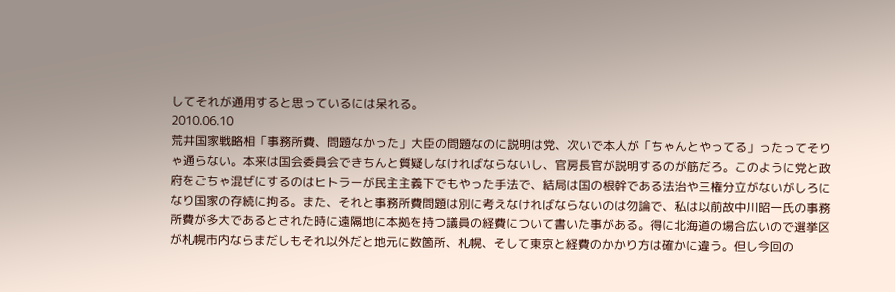してそれが通用すると思っているには呆れる。
2010.06.10
荒井国家戦略相「事務所費、問題なかった」大臣の問題なのに説明は党、次いで本人が「ちゃんとやってる」ったってそりゃ通らない。本来は国会委員会できちんと質疑しなければならないし、官房長官が説明するのが筋だろ。このように党と政府をごちゃ混ぜにするのはヒトラーが民主主義下でもやった手法で、結局は国の根幹である法治や三権分立がないがしろになり国家の存続に拘る。また、それと事務所費問題は別に考えなければならないのは勿論で、私は以前故中川昭一氏の事務所費が多大であるとされた時に遠隔地に本拠を持つ議員の経費について書いた事がある。得に北海道の場合広いので選挙区が札幌市内ならまだしもそれ以外だと地元に数箇所、札幌、そして東京と経費のかかり方は確かに違う。但し今回の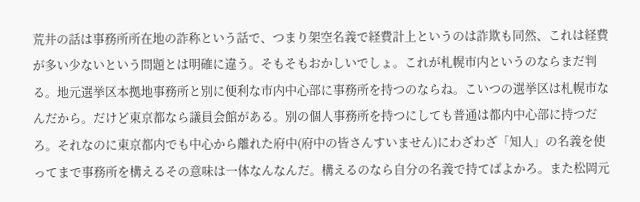荒井の話は事務所所在地の詐称という話で、つまり架空名義で経費計上というのは詐欺も同然、これは経費が多い少ないという問題とは明確に違う。そもそもおかしいでしょ。これが札幌市内というのならまだ判る。地元選挙区本拠地事務所と別に便利な市内中心部に事務所を持つのならね。こいつの選挙区は札幌市なんだから。だけど東京都なら議員会館がある。別の個人事務所を持つにしても普通は都内中心部に持つだろ。それなのに東京都内でも中心から離れた府中(府中の皆さんすいません)にわざわざ「知人」の名義を使ってまで事務所を構えるその意味は一体なんなんだ。構えるのなら自分の名義で持てばよかろ。また松岡元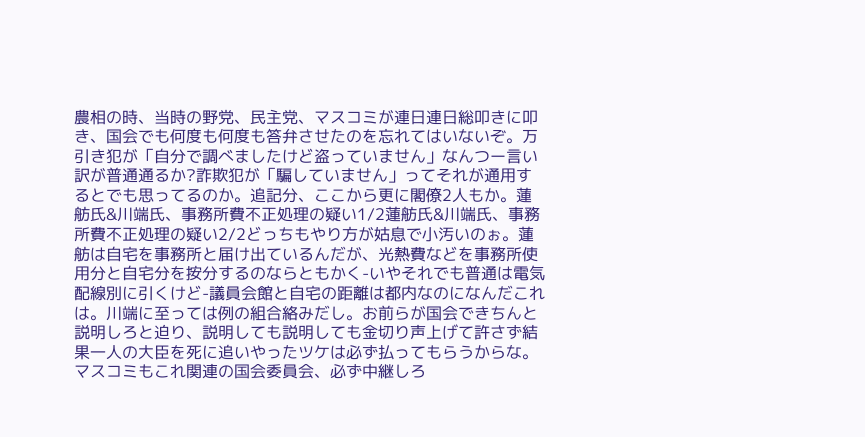農相の時、当時の野党、民主党、マスコミが連日連日総叩きに叩き、国会でも何度も何度も答弁させたのを忘れてはいないぞ。万引き犯が「自分で調べましたけど盗っていません」なんつー言い訳が普通通るか?詐欺犯が「騙していません」ってそれが通用するとでも思ってるのか。追記分、ここから更に閣僚2人もか。蓮舫氏&川端氏、事務所費不正処理の疑い1/2蓮舫氏&川端氏、事務所費不正処理の疑い2/2どっちもやり方が姑息で小汚いのぉ。蓮舫は自宅を事務所と届け出ているんだが、光熱費などを事務所使用分と自宅分を按分するのならともかく-いやそれでも普通は電気配線別に引くけど-議員会館と自宅の距離は都内なのになんだこれは。川端に至っては例の組合絡みだし。お前らが国会できちんと説明しろと迫り、説明しても説明しても金切り声上げて許さず結果一人の大臣を死に追いやったツケは必ず払ってもらうからな。マスコミもこれ関連の国会委員会、必ず中継しろ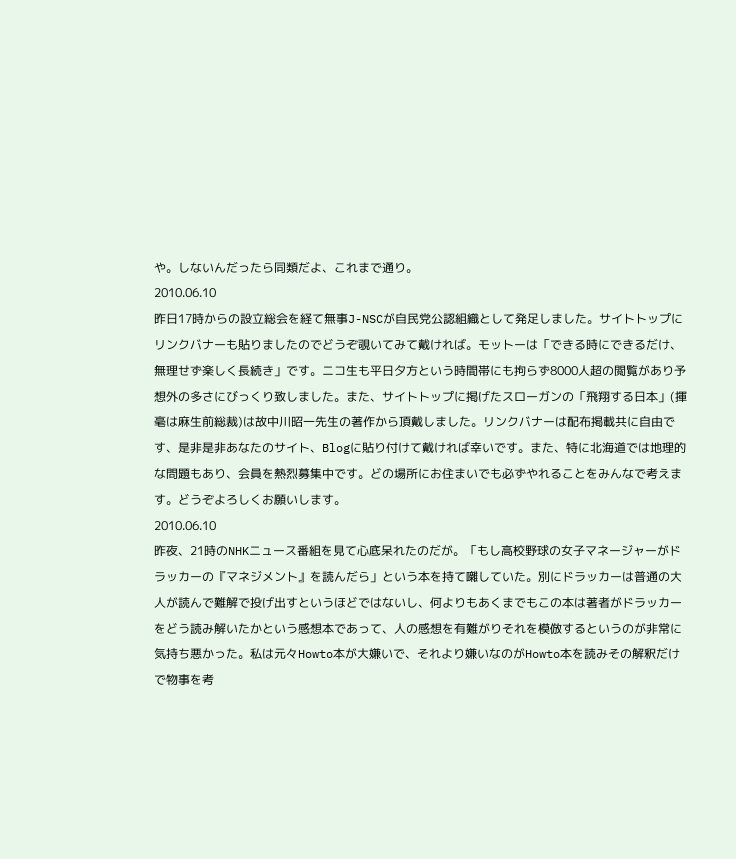や。しないんだったら同類だよ、これまで通り。
2010.06.10
昨日17時からの設立総会を経て無事J-NSCが自民党公認組織として発足しました。サイトトップにリンクバナーも貼りましたのでどうぞ覗いてみて戴ければ。モットーは「できる時にできるだけ、無理せず楽しく長続き」です。ニコ生も平日夕方という時間帯にも拘らず8000人超の閲覧があり予想外の多さにびっくり致しました。また、サイトトップに掲げたスローガンの「飛翔する日本」(揮毫は麻生前総裁)は故中川昭一先生の著作から頂戴しました。リンクバナーは配布掲載共に自由です、是非是非あなたのサイト、Blogに貼り付けて戴ければ幸いです。また、特に北海道では地理的な問題もあり、会員を熱烈募集中です。どの場所にお住まいでも必ずやれることをみんなで考えます。どうぞよろしくお願いします。
2010.06.10
昨夜、21時のNHKニュース番組を見て心底呆れたのだが。「もし高校野球の女子マネージャーがドラッカーの『マネジメント』を読んだら」という本を持て囃していた。別にドラッカーは普通の大人が読んで難解で投げ出すというほどではないし、何よりもあくまでもこの本は著者がドラッカーをどう読み解いたかという感想本であって、人の感想を有難がりそれを模倣するというのが非常に気持ち悪かった。私は元々Howto本が大嫌いで、それより嫌いなのがHowto本を読みその解釈だけで物事を考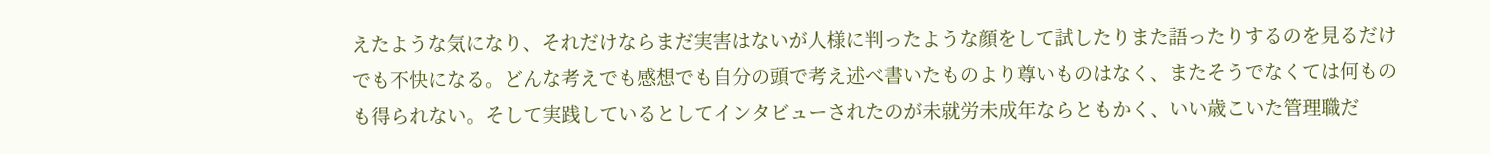えたような気になり、それだけならまだ実害はないが人様に判ったような顔をして試したりまた語ったりするのを見るだけでも不快になる。どんな考えでも感想でも自分の頭で考え述べ書いたものより尊いものはなく、またそうでなくては何ものも得られない。そして実践しているとしてインタビューされたのが未就労未成年ならともかく、いい歳こいた管理職だ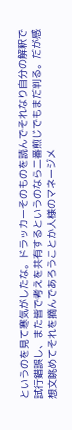というのを見て寒気がしたな。ドラッカーそのものを読んでそれなり自分の解釈で試行錯誤し、また皆で考えを共有するというのなら二番煎じでもまだ判る。だが感想文眺めてそれを摘んであろうことか人様のマネージメ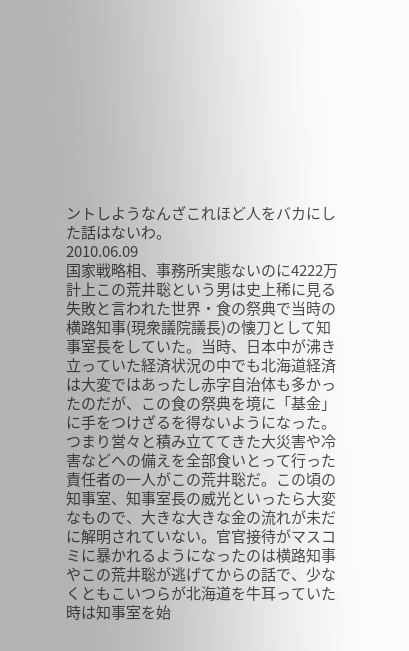ントしようなんざこれほど人をバカにした話はないわ。
2010.06.09
国家戦略相、事務所実態ないのに4222万計上この荒井聡という男は史上稀に見る失敗と言われた世界・食の祭典で当時の横路知事(現衆議院議長)の懐刀として知事室長をしていた。当時、日本中が沸き立っていた経済状況の中でも北海道経済は大変ではあったし赤字自治体も多かったのだが、この食の祭典を境に「基金」に手をつけざるを得ないようになった。つまり営々と積み立ててきた大災害や冷害などへの備えを全部食いとって行った責任者の一人がこの荒井聡だ。この頃の知事室、知事室長の威光といったら大変なもので、大きな大きな金の流れが未だに解明されていない。官官接待がマスコミに暴かれるようになったのは横路知事やこの荒井聡が逃げてからの話で、少なくともこいつらが北海道を牛耳っていた時は知事室を始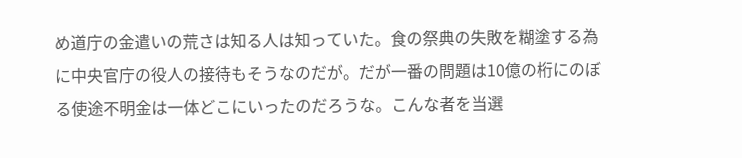め道庁の金遣いの荒さは知る人は知っていた。食の祭典の失敗を糊塗する為に中央官庁の役人の接待もそうなのだが。だが一番の問題は10億の桁にのぼる使途不明金は一体どこにいったのだろうな。こんな者を当選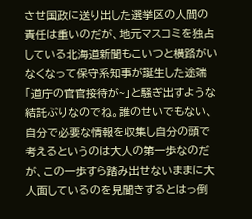させ国政に送り出した選挙区の人間の責任は重いのだが、地元マスコミを独占している北海道新聞もこいつと横路がいなくなって保守系知事が誕生した途端「道庁の官官接待が~」と騒ぎ出すような結託ぶりなのでね。誰のせいでもない、自分で必要な情報を収集し自分の頭で考えるというのは大人の第一歩なのだが、この一歩すら踏み出せないままに大人面しているのを見聞きするとはっ倒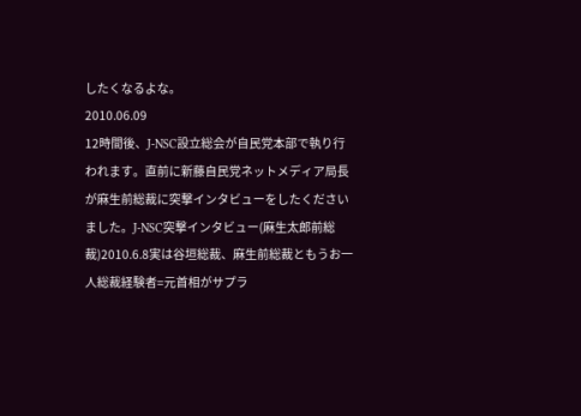したくなるよな。
2010.06.09
12時間後、J-NSC設立総会が自民党本部で執り行われます。直前に新藤自民党ネットメディア局長が麻生前総裁に突撃インタビューをしたくださいました。J-NSC突撃インタビュー(麻生太郎前総裁)2010.6.8実は谷垣総裁、麻生前総裁ともうお一人総裁経験者=元首相がサプラ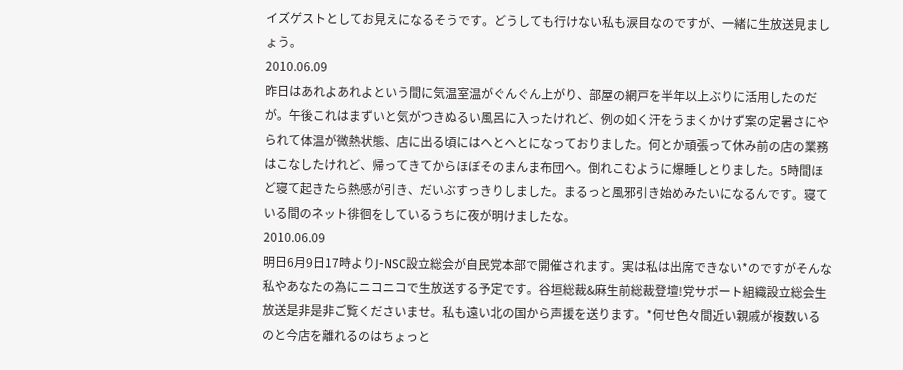イズゲストとしてお見えになるそうです。どうしても行けない私も涙目なのですが、一緒に生放送見ましょう。
2010.06.09
昨日はあれよあれよという間に気温室温がぐんぐん上がり、部屋の網戸を半年以上ぶりに活用したのだが。午後これはまずいと気がつきぬるい風呂に入ったけれど、例の如く汗をうまくかけず案の定暑さにやられて体温が微熱状態、店に出る頃にはへとへとになっておりました。何とか頑張って休み前の店の業務はこなしたけれど、帰ってきてからほぼそのまんま布団へ。倒れこむように爆睡しとりました。5時間ほど寝て起きたら熱感が引き、だいぶすっきりしました。まるっと風邪引き始めみたいになるんです。寝ている間のネット徘徊をしているうちに夜が明けましたな。
2010.06.09
明日6月9日17時よりJ-NSC設立総会が自民党本部で開催されます。実は私は出席できない*のですがそんな私やあなたの為にニコニコで生放送する予定です。谷垣総裁&麻生前総裁登壇!党サポート組織設立総会生放送是非是非ご覧くださいませ。私も遠い北の国から声援を送ります。*何せ色々間近い親戚が複数いるのと今店を離れるのはちょっと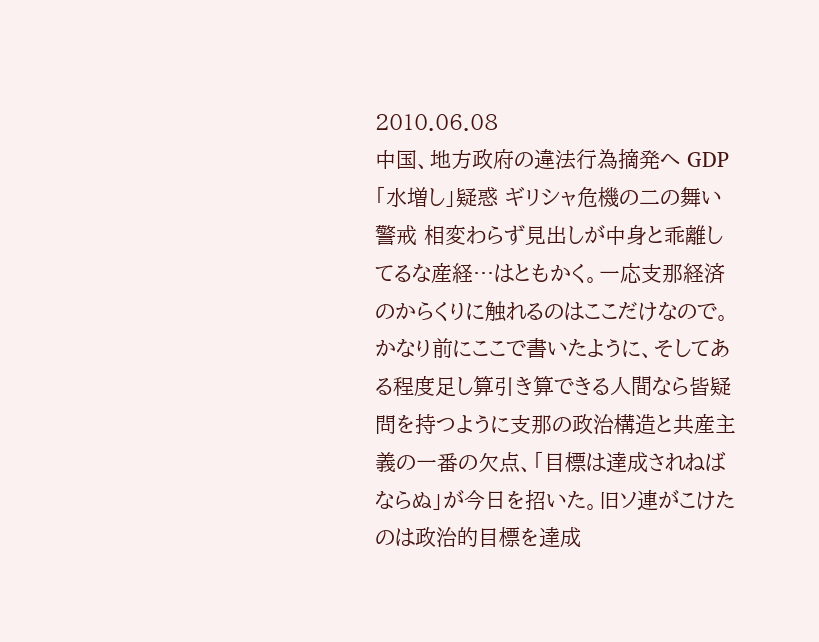2010.06.08
中国、地方政府の違法行為摘発へ GDP「水増し」疑惑 ギリシャ危機の二の舞い警戒 相変わらず見出しが中身と乖離してるな産経…はともかく。一応支那経済のからくりに触れるのはここだけなので。かなり前にここで書いたように、そしてある程度足し算引き算できる人間なら皆疑問を持つように支那の政治構造と共産主義の一番の欠点、「目標は達成されねばならぬ」が今日を招いた。旧ソ連がこけたのは政治的目標を達成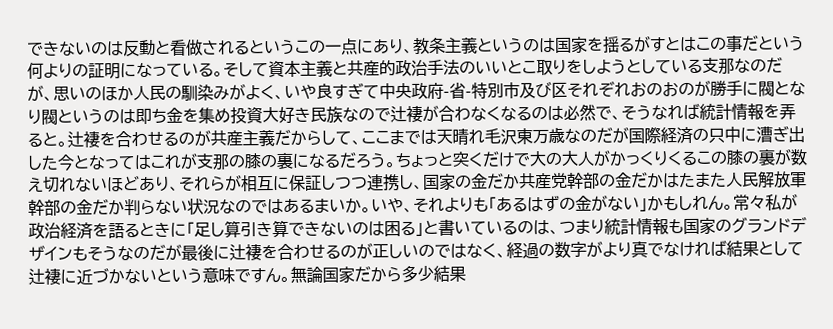できないのは反動と看做されるというこの一点にあり、教条主義というのは国家を揺るがすとはこの事だという何よりの証明になっている。そして資本主義と共産的政治手法のいいとこ取りをしようとしている支那なのだが、思いのほか人民の馴染みがよく、いや良すぎて中央政府-省-特別市及び区それぞれおのおのが勝手に閥となり閥というのは即ち金を集め投資大好き民族なので辻褄が合わなくなるのは必然で、そうなれば統計情報を弄ると。辻褄を合わせるのが共産主義だからして、ここまでは天晴れ毛沢東万歳なのだが国際経済の只中に漕ぎ出した今となってはこれが支那の膝の裏になるだろう。ちょっと突くだけで大の大人がかっくりくるこの膝の裏が数え切れないほどあり、それらが相互に保証しつつ連携し、国家の金だか共産党幹部の金だかはたまた人民解放軍幹部の金だか判らない状況なのではあるまいか。いや、それよりも「あるはずの金がない」かもしれん。常々私が政治経済を語るときに「足し算引き算できないのは困る」と書いているのは、つまり統計情報も国家のグランドデザインもそうなのだが最後に辻褄を合わせるのが正しいのではなく、経過の数字がより真でなければ結果として辻褄に近づかないという意味ですん。無論国家だから多少結果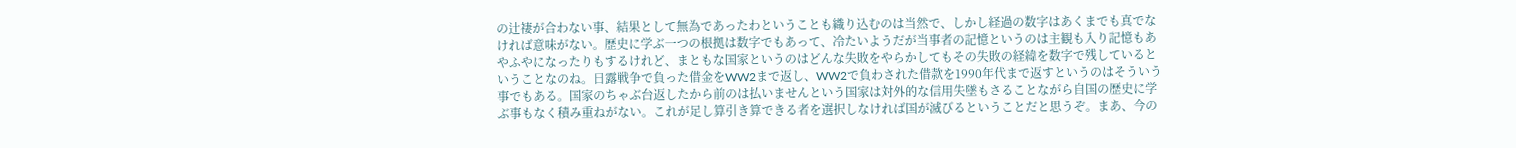の辻褄が合わない事、結果として無為であったわということも織り込むのは当然で、しかし経過の数字はあくまでも真でなければ意味がない。歴史に学ぶ一つの根拠は数字でもあって、冷たいようだが当事者の記憶というのは主観も入り記憶もあやふやになったりもするけれど、まともな国家というのはどんな失敗をやらかしてもその失敗の経緯を数字で残しているということなのね。日露戦争で負った借金をWW2まで返し、WW2で負わされた借款を1990年代まで返すというのはそういう事でもある。国家のちゃぶ台返したから前のは払いませんという国家は対外的な信用失墜もさることながら自国の歴史に学ぶ事もなく積み重ねがない。これが足し算引き算できる者を選択しなければ国が滅びるということだと思うぞ。まあ、今の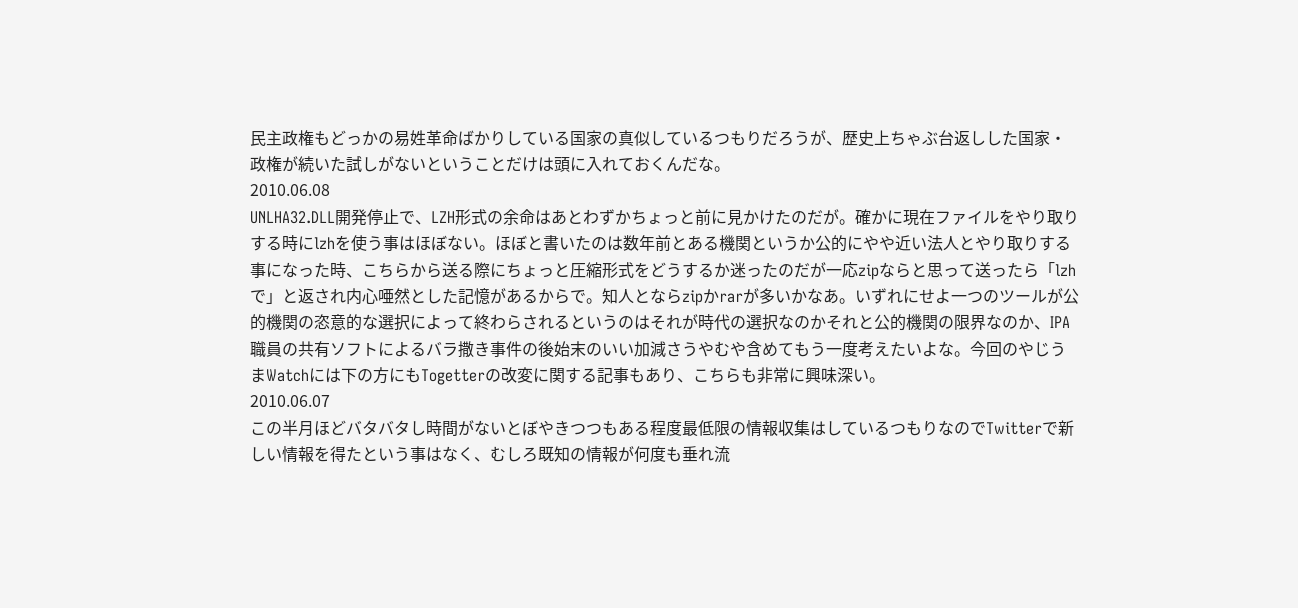民主政権もどっかの易姓革命ばかりしている国家の真似しているつもりだろうが、歴史上ちゃぶ台返しした国家・政権が続いた試しがないということだけは頭に入れておくんだな。
2010.06.08
UNLHA32.DLL開発停止で、LZH形式の余命はあとわずかちょっと前に見かけたのだが。確かに現在ファイルをやり取りする時にlzhを使う事はほぼない。ほぼと書いたのは数年前とある機関というか公的にやや近い法人とやり取りする事になった時、こちらから送る際にちょっと圧縮形式をどうするか迷ったのだが一応zipならと思って送ったら「lzhで」と返され内心唖然とした記憶があるからで。知人とならzipかrarが多いかなあ。いずれにせよ一つのツールが公的機関の恣意的な選択によって終わらされるというのはそれが時代の選択なのかそれと公的機関の限界なのか、IPA職員の共有ソフトによるバラ撒き事件の後始末のいい加減さうやむや含めてもう一度考えたいよな。今回のやじうまWatchには下の方にもTogetterの改変に関する記事もあり、こちらも非常に興味深い。
2010.06.07
この半月ほどバタバタし時間がないとぼやきつつもある程度最低限の情報収集はしているつもりなのでTwitterで新しい情報を得たという事はなく、むしろ既知の情報が何度も垂れ流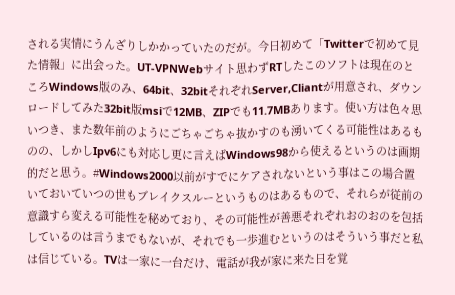される実情にうんざりしかかっていたのだが。今日初めて「Twitterで初めて見た情報」に出会った。UT-VPNWebサイト思わずRTしたこのソフトは現在のところWindows版のみ、64bit、32bitそれぞれServer,Cliantが用意され、ダウンロードしてみた32bit版msiで12MB、ZIPでも11.7MBあります。使い方は色々思いつき、また数年前のようにごちゃごちゃ抜かすのも湧いてくる可能性はあるものの、しかしIpv6にも対応し更に言えばWindows98から使えるというのは画期的だと思う。#Windows2000以前がすでにケアされないという事はこの場合置いておいていつの世もブレイクスルーというものはあるもので、それらが従前の意識すら変える可能性を秘めており、その可能性が善悪それぞれおのおのを包括しているのは言うまでもないが、それでも一歩進むというのはそういう事だと私は信じている。TVは一家に一台だけ、電話が我が家に来た日を覚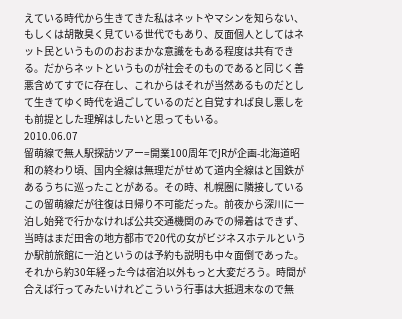えている時代から生きてきた私はネットやマシンを知らない、もしくは胡散臭く見ている世代でもあり、反面個人としてはネット民というもののおおまかな意識をもある程度は共有できる。だからネットというものが社会そのものであると同じく善悪含めてすでに存在し、これからはそれが当然あるものだとして生きてゆく時代を過ごしているのだと自覚すれば良し悪しをも前提とした理解はしたいと思ってもいる。
2010.06.07
留萌線で無人駅探訪ツアー=開業100周年でJRが企画-北海道昭和の終わり頃、国内全線は無理だがせめて道内全線はと国鉄があるうちに巡ったことがある。その時、札幌圏に隣接しているこの留萌線だが往復は日帰り不可能だった。前夜から深川に一泊し始発で行かなければ公共交通機関のみでの帰着はできず、当時はまだ田舎の地方都市で20代の女がビジネスホテルというか駅前旅館に一泊というのは予約も説明も中々面倒であった。それから約30年経った今は宿泊以外もっと大変だろう。時間が合えば行ってみたいけれどこういう行事は大抵週末なので無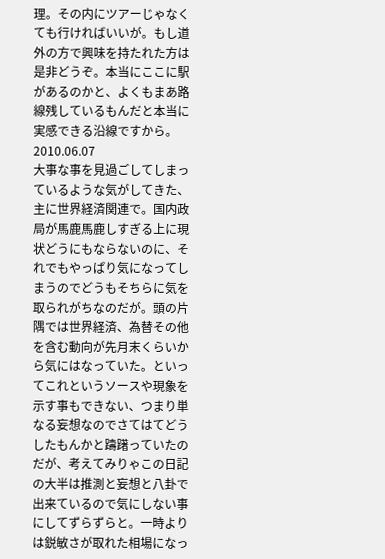理。その内にツアーじゃなくても行ければいいが。もし道外の方で興味を持たれた方は是非どうぞ。本当にここに駅があるのかと、よくもまあ路線残しているもんだと本当に実感できる沿線ですから。
2010.06.07
大事な事を見過ごしてしまっているような気がしてきた、主に世界経済関連で。国内政局が馬鹿馬鹿しすぎる上に現状どうにもならないのに、それでもやっぱり気になってしまうのでどうもそちらに気を取られがちなのだが。頭の片隅では世界経済、為替その他を含む動向が先月末くらいから気にはなっていた。といってこれというソースや現象を示す事もできない、つまり単なる妄想なのでさてはてどうしたもんかと躊躇っていたのだが、考えてみりゃこの日記の大半は推測と妄想と八卦で出来ているので気にしない事にしてずらずらと。一時よりは鋭敏さが取れた相場になっ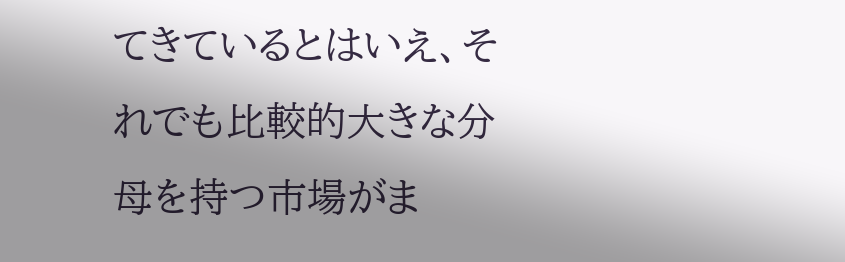てきているとはいえ、それでも比較的大きな分母を持つ市場がま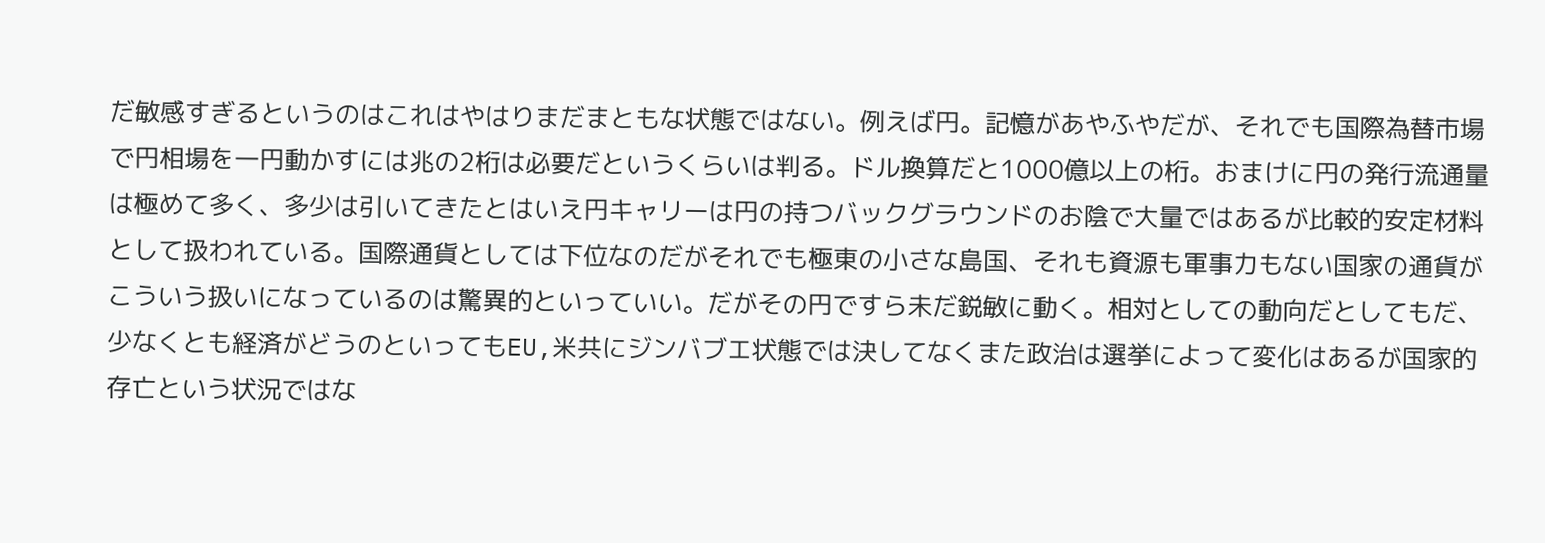だ敏感すぎるというのはこれはやはりまだまともな状態ではない。例えば円。記憶があやふやだが、それでも国際為替市場で円相場を一円動かすには兆の2桁は必要だというくらいは判る。ドル換算だと1000億以上の桁。おまけに円の発行流通量は極めて多く、多少は引いてきたとはいえ円キャリーは円の持つバックグラウンドのお陰で大量ではあるが比較的安定材料として扱われている。国際通貨としては下位なのだがそれでも極東の小さな島国、それも資源も軍事力もない国家の通貨がこういう扱いになっているのは驚異的といっていい。だがその円ですら未だ鋭敏に動く。相対としての動向だとしてもだ、少なくとも経済がどうのといってもEU,米共にジンバブエ状態では決してなくまた政治は選挙によって変化はあるが国家的存亡という状況ではな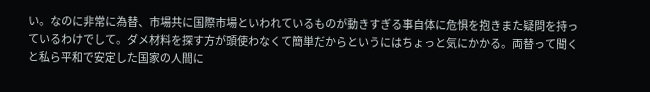い。なのに非常に為替、市場共に国際市場といわれているものが動きすぎる事自体に危惧を抱きまた疑問を持っているわけでして。ダメ材料を探す方が頭使わなくて簡単だからというにはちょっと気にかかる。両替って聞くと私ら平和で安定した国家の人間に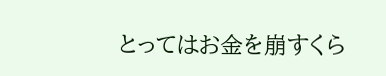とってはお金を崩すくら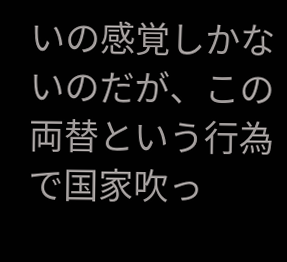いの感覚しかないのだが、この両替という行為で国家吹っ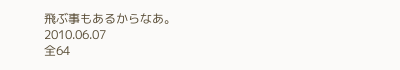飛ぶ事もあるからなあ。
2010.06.07
全64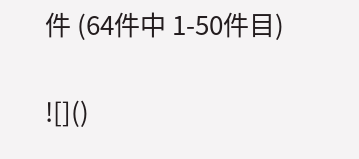件 (64件中 1-50件目)

![]()